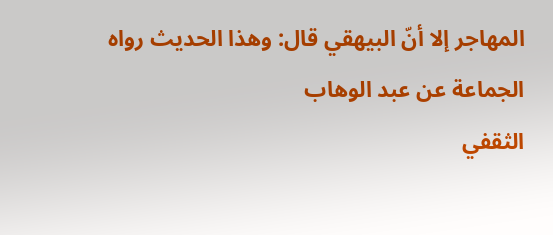المهاجر إلا أنّ البيهقي قال: وهذا الحديث رواه الجماعة عن عبد الوهاب
الثقفي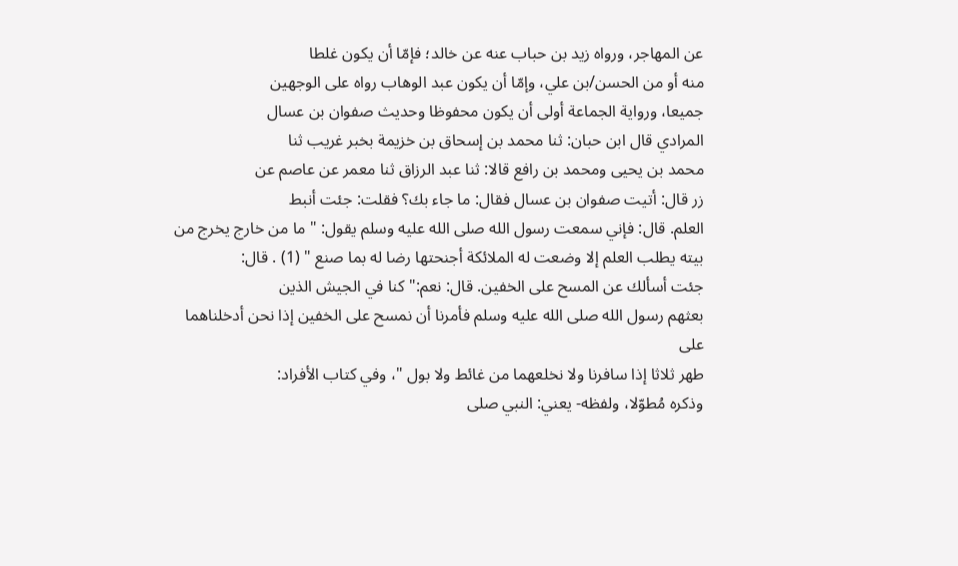عن المهاجر، ورواه زيد بن حباب عنه عن خالد؛ فإمّا أن يكون غلطا
منه أو من الحسن/بن علي، وإمّا أن يكون عبد الوهاب رواه على الوجهين
جميعا، ورواية الجماعة أولى أن يكون محفوظا وحديث صفوان بن عسال
المرادي قال ابن حبان: ثنا محمد بن إسحاق بن خزيمة بخبر غريب ثنا
محمد بن يحيى ومحمد بن رافع قالا: ثنا عبد الرزاق ثنا معمر عن عاصم عن
زر قال: أتيت صفوان بن عسال فقال: ما جاء بك؟ فقلت: جئت أنبط
العلم. قال: فإني سمعت رسول الله صلى الله عليه وسلم يقول: " ما من خارج يخرج من
بيته يطلب العلم إلا وضعت له الملائكة أجنحتها رضا له بما صنع " (1) . قال:
جئت أسألك عن المسح على الخفين. قال: نعم:" كنا في الجيش الذين
بعثهم رسول الله صلى الله عليه وسلم فأمرنا أن نمسح على الخفين إذا نحن أدخلناهما على
طهر ثلاثا إذا سافرنا ولا نخلعهما من غائط ولا بول "، وفي كتاب الأفراد:
وذكره مُطوّلا، ولفظه- يعني: النبي صلى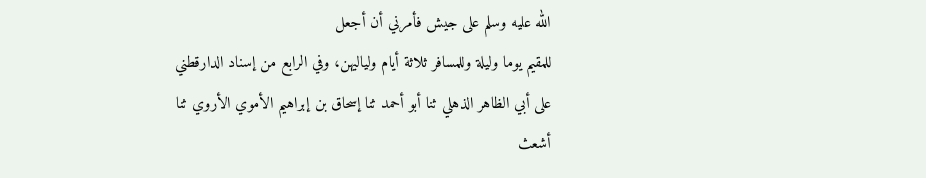الله عليه وسلم على جيش فأمرني أن أجعل
للمقيم يوما وليلة وللمسافر ثلاثة أيام ولياليهن، وفي الرابع من إسناد الدارقطني
على أبي الظاهر الذهلي ثنا أبو أحمد ثنا إسحاق بن إبراهيم الأموي الأروي ثنا
أشعث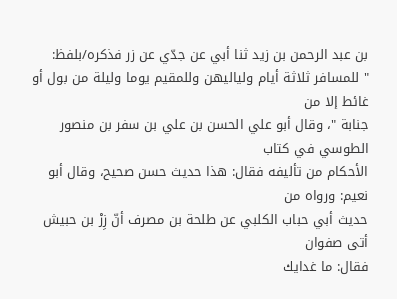بن عبد الرحمن بن زيد ثنا أبي عن جدّي عن زر فذكره/بلفظ:
" للمسافر ثلاثة أيام ولياليهن وللمقيم يوما وليلة من بول أو غائط إلا من
جنابة "، وقال أبو علي الحسن بن علي بن سفر بن منصور الطوسي في كتاب
الأحكام من تأليفه فقال: هذا حديث حسن صحيح، وقال أبو نعيم: ورواه من
حديث أبي حباب الكلبي عن طلحة بن مصرف أنّ زِرْ بن حبيش أتى صفوان
فقال: ما غدايك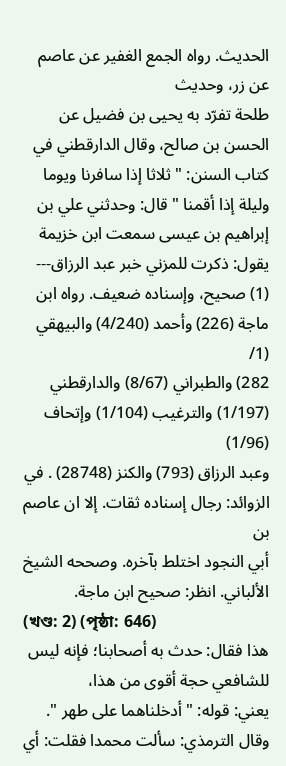الحديث. رواه الجمع الغفير عن عاصم عن زر، وحديث
طلحة تفرّد به يحيى بن فضيل عن الحسن بن صالح، وقال الدارقطني في
كتاب السنن: " ثلاثا إذا سافرنا ويوما وليلة إذا أقمنا " قال: وحدثني علي بن
إبراهيم بن عيسى سمعت ابن خزيمة يقول: ذكرت للمزني خبر عبد الرزاق---
(1) صحيح، وإسناده ضعيف. رواه ابن ماجة (226) وأحمد (4/240) والبيهقي (1/
282) والطبراني (8/67) والدارقطني (1/197) والترغيب (1/104) وإتحاف (1/96)
وعبد الرزاق (793) والكنز (28748) . في الزوائد: رجال إسناده ثقات. إلا ان عاصم بن
أبي النجود اختلط بآخره. وصححه الشيخ الألباني. انظر: صحيح ابن ماجة.
(খণ্ড: 2) (পৃষ্ঠা: 646)
هذا فقال: حدث به أصحابنا؛ فإنه ليس للشافعي حجة أقوى من هذا،
يعني: قوله: " أدخلناهما على طهر ".
وقال الترمذي: سألت محمدا فقلت: أي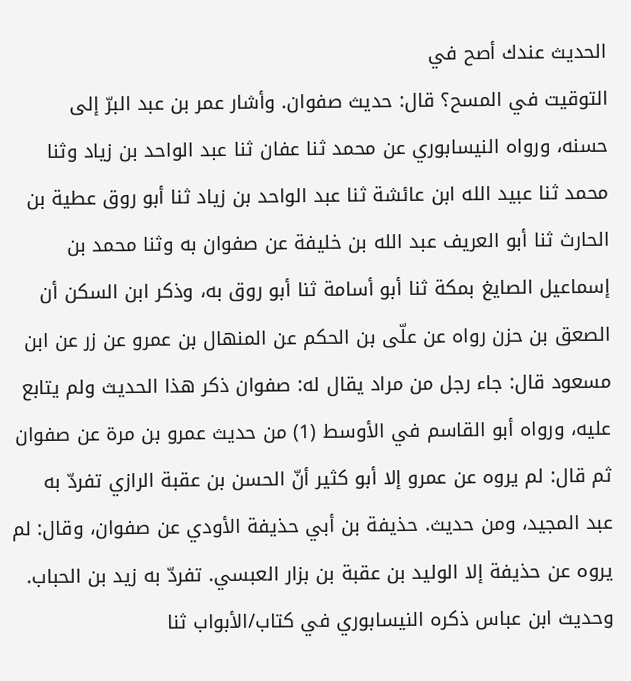الحديث عندك أصح في
التوقيت في المسح؟ قال: حديث صفوان. وأشار عمر بن عبد البرّ إلى
حسنه، ورواه النيسابوري عن محمد ثنا عفان ثنا عبد الواحد بن زياد وثنا
محمد ثنا عبيد الله ابن عائشة ثنا عبد الواحد بن زياد ثنا أبو روق عطية بن
الحارث ثنا أبو العريف عبد الله بن خليفة عن صفوان به وثنا محمد بن
إسماعيل الصايغ بمكة ثنا أبو أسامة ثنا أبو روق به، وذكر ابن السكن أن
الصعق بن حزن رواه عن علّى بن الحكم عن المنهال بن عمرو عن زر عن ابن
مسعود قال: جاء رجل من مراد يقال له: صفوان ذكر هذا الحديث ولم يتابع
عليه، ورواه أبو القاسم في الأوسط (1) من حديث عمرو بن مرة عن صفوان
ثم قال: لم يروه عن عمرو إلا أبو كثير أنّ الحسن بن عقبة الرازي تفردّ به
عبد المجيد، ومن حديث. حذيفة بن أبي حذيفة الأودي عن صفوان، وقال: لم
يروه عن حذيفة إلا الوليد بن عقبة بن بزار العبسي. تفردّ به زيد بن الحباب.
وحديث ابن عباس ذكره النيسابوري في كتاب/الأبواب ثنا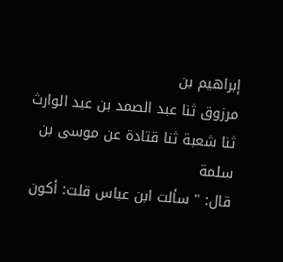إبراهيم بن
مرزوق ثنا عبد الصمد بن عبد الوارث ثنا شعبة ثنا قتادة عن موسى بن سلمة
قال: " سألت ابن عباس قلت: أكون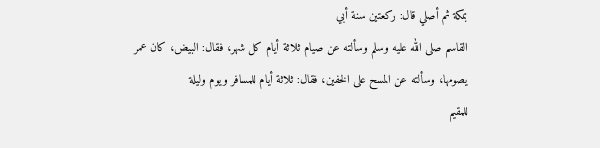بمكة ثم أصلي قال: ركعتين سنة أبي
القاسم صلى الله عليه وسلم وسألته عن صيام ثلاثة أيام كل شهر، فقال: البيض، كان عمر
يصومها، وسألته عن المسح على الخفين، فقال: ثلاثة أيام للمسافر ويوم وليلة
للمقيم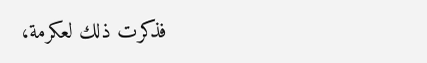فذكرت ذلك لعكرمة،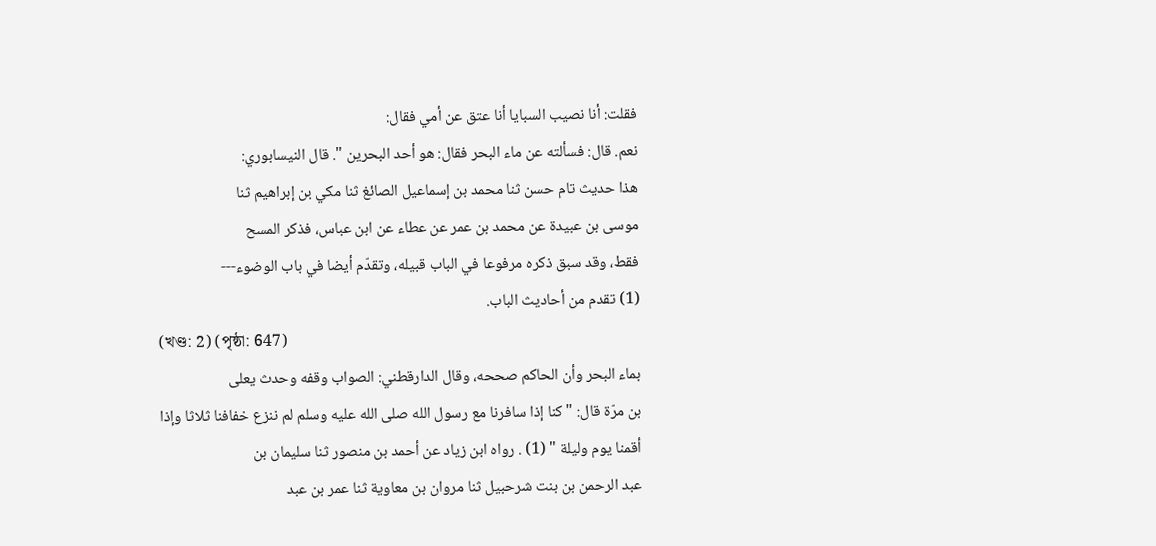فقلت: أنا نصيب السبايا أنا عتق عن أمي فقال:
نعم. قال: فسألته عن ماء البحر فقال: هو أحد البحرين ". قال النيسابوري:
هذا حديث تام حسن ثنا محمد بن إسماعيل الصائغ ثنا مكي بن إبراهيم ثنا
موسى بن عبيدة عن محمد بن عمر عن عطاء عن ابن عباس، فذكر المسح
فقط، وقد سبق ذكره مرفوعا في الباب قبيله، وتقدّم أيضا في باب الوضوء---
(1) تقدم من أحاديث الباب.
(খণ্ড: 2) (পৃষ্ঠা: 647)
بماء البحر وأن الحاكم صححه، وقال الدارقطني: الصواب وقفه وحدث يعلى
بن مرّة قال: " كنا إذا سافرنا مع رسول الله صلى الله عليه وسلم لم ننزع خفافنا ثلاثا وإذا
أقمنا يوم وليلة " (1) . رواه ابن زياد عن أحمد بن منصور ثنا سليمان بن
عبد الرحمن بن بنت شرحبيل ثنا مروان بن معاوية ثنا عمر بن عبد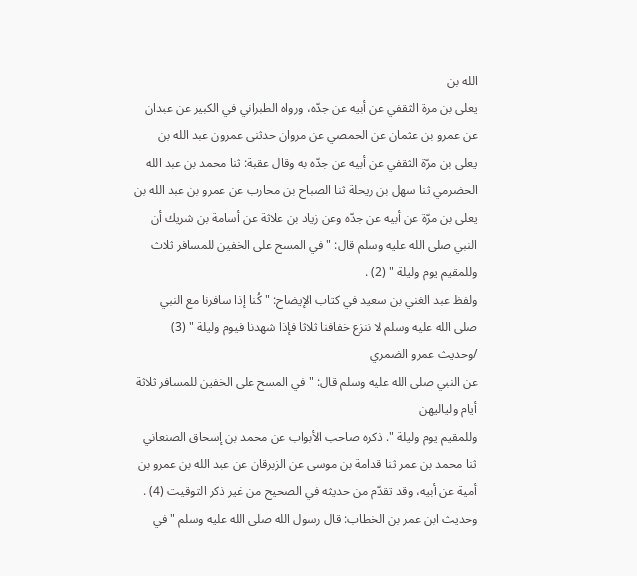الله بن
يعلى بن مرة الثقفي عن أبيه عن جدّه، ورواه الطبراني في الكبير عن عبدان
عن عمرو بن عثمان عن الحمصي عن مروان حدثنى عمرون عبد الله بن
يعلى بن مرّة الثقفي عن أبيه عن جدّه به وقال عقبة: ثنا محمد بن عبد الله
الحضرمي ثنا سهل بن ريحلة ثنا الصباح بن محارب عن عمرو بن عبد الله بن
يعلى بن مرّة عن أبيه عن جدّه وعن زياد بن علاثة عن أسامة بن شريك أن
النبي صلى الله عليه وسلم قال: " في المسح على الخفين للمسافر ثلاث وللمقيم يوم وليلة " (2) .
ولفظ عبد الغني بن سعيد في كتاب الإيضاح: " كُنا إذا سافرنا مع النبي
صلى الله عليه وسلم لا ننزع خفافنا ثلاثا فإذا شهدنا فيوم وليلة " (3) /وحديث عمرو الضمري
عن النبي صلى الله عليه وسلم قال: " في المسح على الخفين للمسافر ثلاثة أيام ولياليهن
وللمقيم يوم وليلة ". ذكره صاحب الأبواب عن محمد بن إسحاق الصنعاني
ثنا محمد بن عمر ثنا قدامة بن موسى عن الزبرقان عن عبد الله بن عمرو بن
أمية عن أبيه، وقد تقدّم من حديثه في الصحيح من غير ذكر التوقيت (4) .
وحديث ابن عمر بن الخطاب: قال رسول الله صلى الله عليه وسلم " في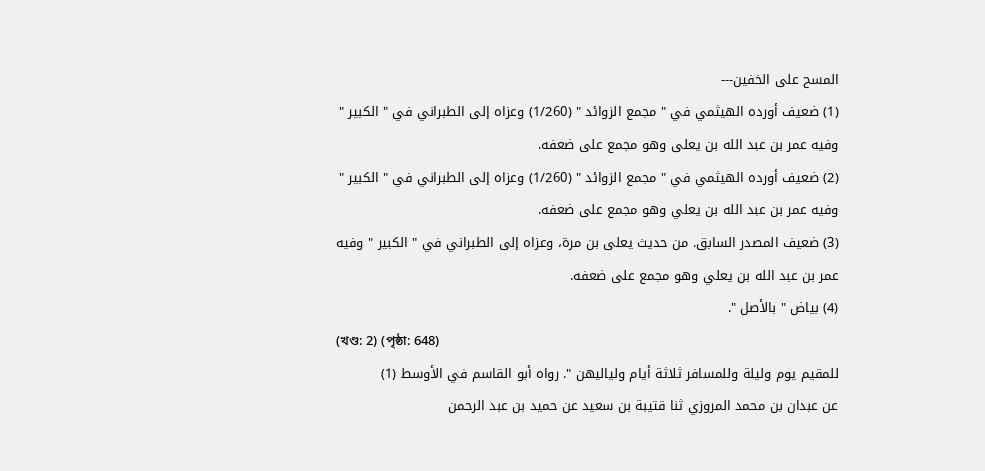المسح على الخفين---
(1) ضعيف أورده الهيثمي في " مجمع الزوائد " (1/260) وعزاه إلى الطبراني في " الكبير "
وفيه عمر بن عبد الله بن يعلى وهو مجمع على ضعفه.
(2) ضعيف أورده الهيثمي في " مجمع الزوائد " (1/260) وعزاه إلى الطبراني في " الكبير "
وفيه عمر بن عبد الله بن يعلي وهو مجمع على ضعفه.
(3) ضعيف المصدر السابق. من حديث يعلى بن مرة، وعزاه إلى الطبراني في " الكبير " وفيه
عمر بن عبد الله بن يعلي وهو مجمع على ضعفه.
(4) بياض " بالأصل ".
(খণ্ড: 2) (পৃষ্ঠা: 648)
للمقيم يوم وليلة وللمسافر ثلاثة أيام ولياليهن ". رواه أبو القاسم في الأوسط (1)
عن عبدان بن محمد المروزي ثنا قتيبة بن سعيد عن حميد بن عبد الرحمن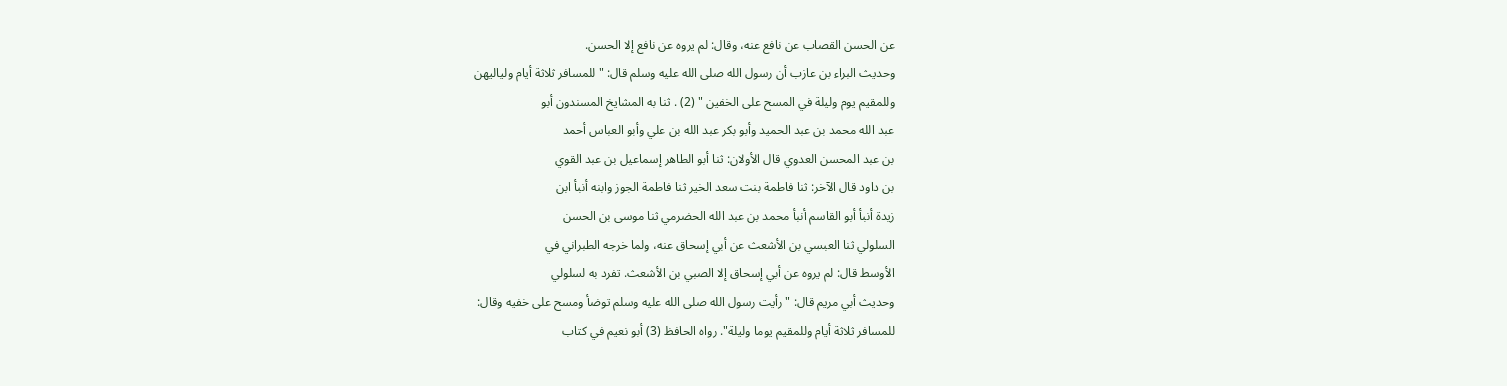عن الحسن القصاب عن نافع عنه، وقال: لم يروه عن نافع إلا الحسن.
وحديث البراء بن عازب أن رسول الله صلى الله عليه وسلم قال: " للمسافر ثلاثة أيام ولياليهن
وللمقيم يوم وليلة في المسح على الخفين " (2) . ثنا به المشايخ المسندون أبو
عبد الله محمد بن عبد الحميد وأبو بكر عبد الله بن علي وأبو العباس أحمد
بن عبد المحسن العدوي قال الأولان: ثنا أبو الطاهر إسماعيل بن عبد القوي
بن داود قال الآخر: ثنا فاطمة بنت سعد الخير ثنا فاطمة الجوز وابنه أنبأ ابن
زيدة أنبأ أبو القاسم أنبأ محمد بن عبد الله الحضرمي ثنا موسى بن الحسن
السلولي ثنا العبسي بن الأشعث عن أبي إسحاق عنه، ولما خرجه الطبراني في
الأوسط قال: لم يروه عن أبي إسحاق إلا الصبي بن الأشعث. تفرد به لسلولي
وحديث أبي مريم قال: " رأيت رسول الله صلى الله عليه وسلم توضأ ومسح على خفيه وقال:
للمسافر ثلاثة أيام وللمقيم يوما وليلة". رواه الحافظ (3) أبو نعيم في كتاب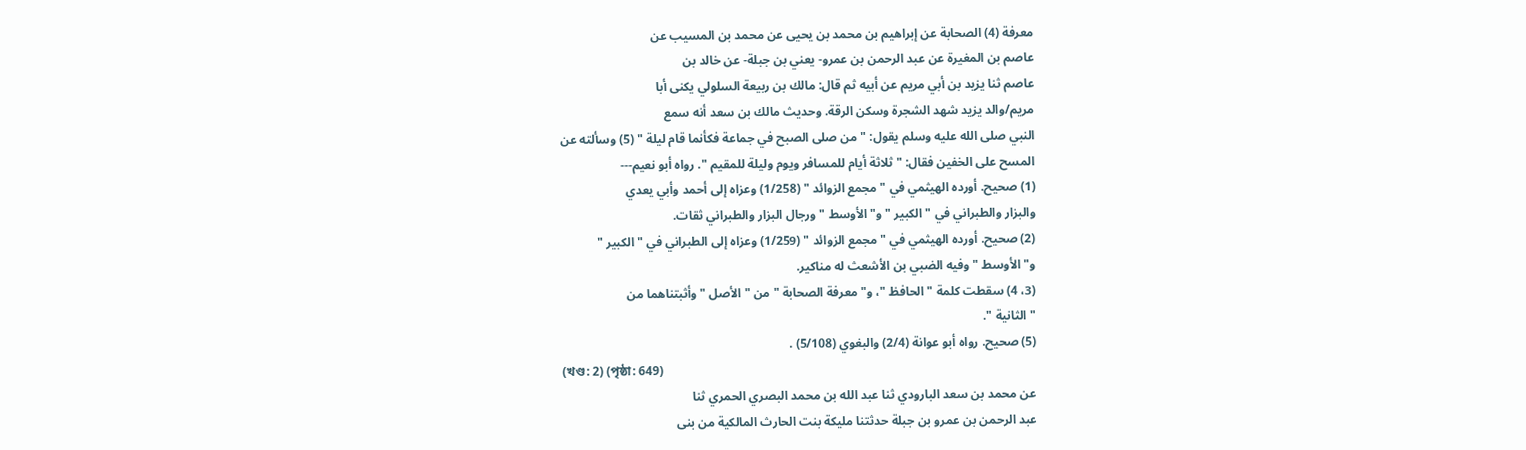معرفة (4) الصحابة عن إبراهيم بن محمد بن يحيى عن محمد بن المسيب عن
عاصم بن المغيرة عن عبد الرحمن بن عمرو- يعني بن جبلة- عن خالد بن
عاصم ثنا يزيد بن أبي مريم عن أبيه ثم قال: مالك بن ربيعة السلولي يكنى أبا
مريم/والد يزيد شهد الشجرة وسكن الرقة. وحديث مالك بن سعد أنه سمع
النبي صلى الله عليه وسلم يقول: " من صلى الصبح في جماعة فكأنما قام ليلة " (5) وسألته عن
المسح على الخفين فقال: " ثلاثة أيام للمسافر ويوم وليلة للمقيم ". رواه أبو نعيم---
(1) صحيح. أورده الهيثمي في " مجمع الزوائد " (1/258) وعزاه إلى أحمد وأبي يعدي
والبزار والطبراني في " الكبير " و" الأوسط " ورجال البزار والطبراني ثقات.
(2) صحيح. أورده الهيثمي في " مجمع الزوائد " (1/259) وعزاه إلى الطبراني في " الكبير "
و" الأوسط " وفيه الضبي بن الأشعث له مناكير.
(3، 4) سقطت كلمة " الحافظ "، و" معرفة الصحابة " من " الأصل " وأثبتناهما من
" الثانية ".
(5) صحيح. رواه أبو عوانة (2/4) والبغوي (5/108) .
(খণ্ড: 2) (পৃষ্ঠা: 649)
عن محمد بن سعد البارودي ثنا عبد الله بن محمد البصري الحمري ثنا
عبد الرحمن بن عمرو بن جبلة حدثتنا مليكة بنت الحارث المالكية من بنى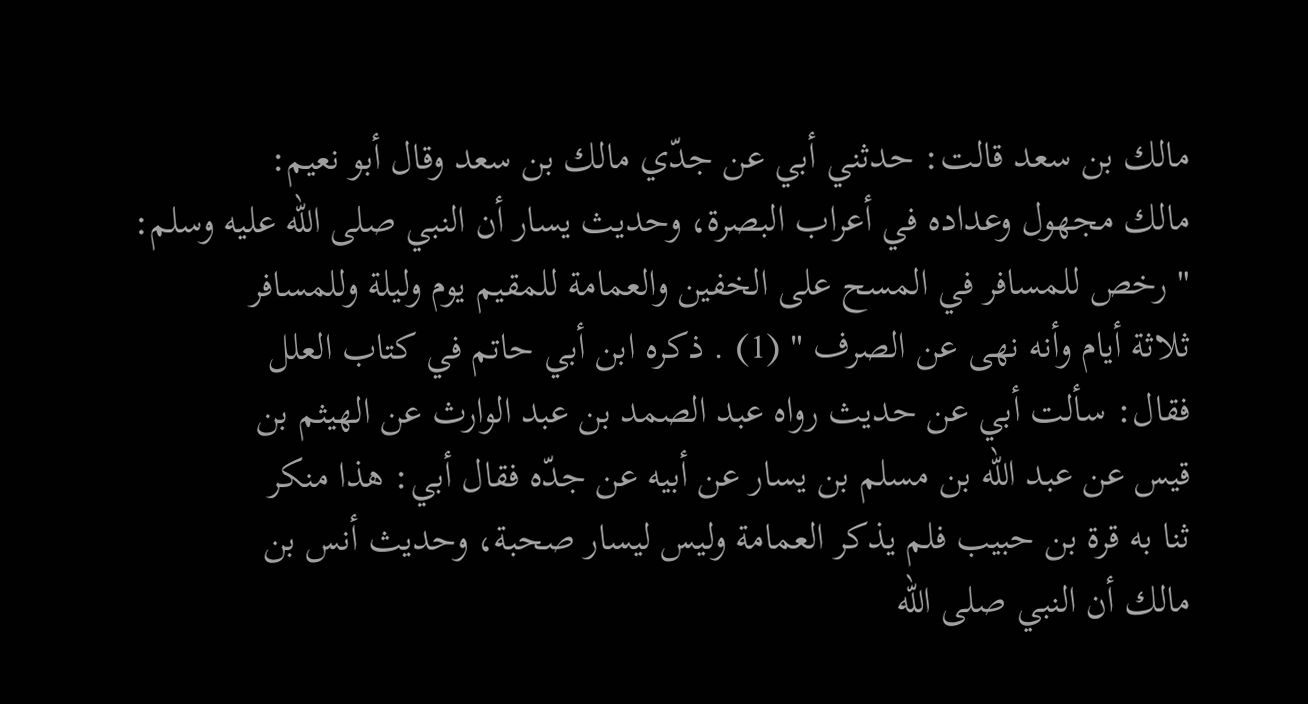مالك بن سعد قالت: حدثني أبي عن جدّي مالك بن سعد وقال أبو نعيم:
مالك مجهول وعداده في أعراب البصرة، وحديث يسار أن النبي صلى الله عليه وسلم:
" رخص للمسافر في المسح على الخفين والعمامة للمقيم يوم وليلة وللمسافر
ثلاثة أيام وأنه نهى عن الصرف " (1) . ذكره ابن أبي حاتم في كتاب العلل
فقال: سألت أبي عن حديث رواه عبد الصمد بن عبد الوارث عن الهيثم بن
قيس عن عبد الله بن مسلم بن يسار عن أبيه عن جدّه فقال أبي: هذا منكر
ثنا به قرة بن حبيب فلم يذكر العمامة وليس ليسار صحبة، وحديث أنس بن
مالك أن النبي صلى الله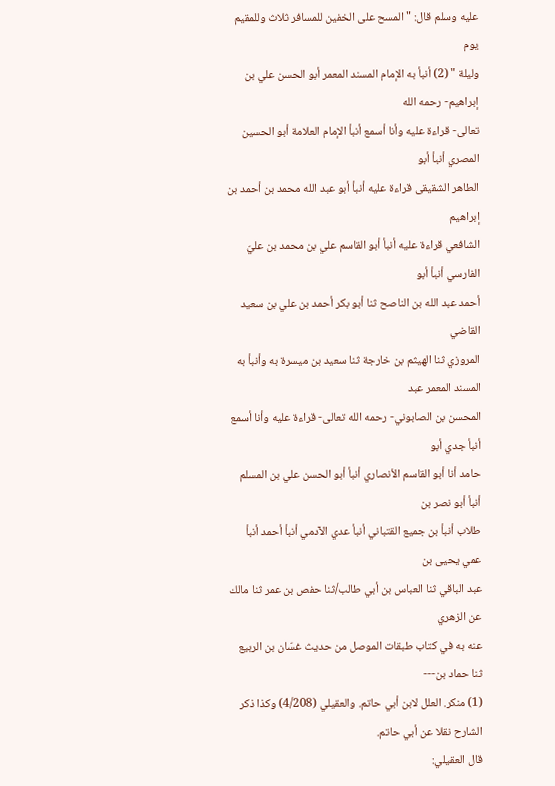عليه وسلم قال: " المسح على الخفين للمسافر ثلاث وللمقيم يوم
وليلة " (2) أنبأ به الإمام المسند المعمر أبو الحسن علي بن إبراهيم- رحمه الله
تعالى- قراءة عليه وأنا أسمع أنبأ الإمام العلامة أبو الحسين المصري أنبأ أبو
الطاهر الشقيقى قراءة عليه أنبأ أبو عبد الله محمد بن أحمد بن إبراهيم
الشافعي قراءة عليه أنبأ أبو القاسم علي بن محمد بن عليّ الفارسي أنبأ أبو
أحمد عبد الله بن الناصح ثنا أبو بكر أحمد بن علي بن سعيد القاضي
المروزي ثنا الهيثم بن خارجة ثنا سعيد بن ميسرة به وأنبأ به المسند المعمر عبد
المحسن بن الصابوني- رحمه الله تعالى- قراءة عليه وأنا أسمع أنبأ جدي أبو
حامد أنا أبو القاسم الأنصاري أنبأ أبو الحسن علي بن المسلم أنبأ أبو نصر بن
طلاب أنبأ بن جميع القتباني أنبأ عدي الآدمي أنبأ أحمد أنبأ عمي يحيى بن
عبد الباقي ثنا العباس بن أبي طالب/ثنا حفص بن عمر ثنا مالك عن الزهري
عنه به في كتاب طبقات الموصل من حديث غسّان بن الربيع ثنا حماد بن---
(1) منكر. العلل لابن أبي حاتم. والعقيلي (4/208) وكذا ذكر الشارح نقلا عن أبي حاتم.
قال العقيلي: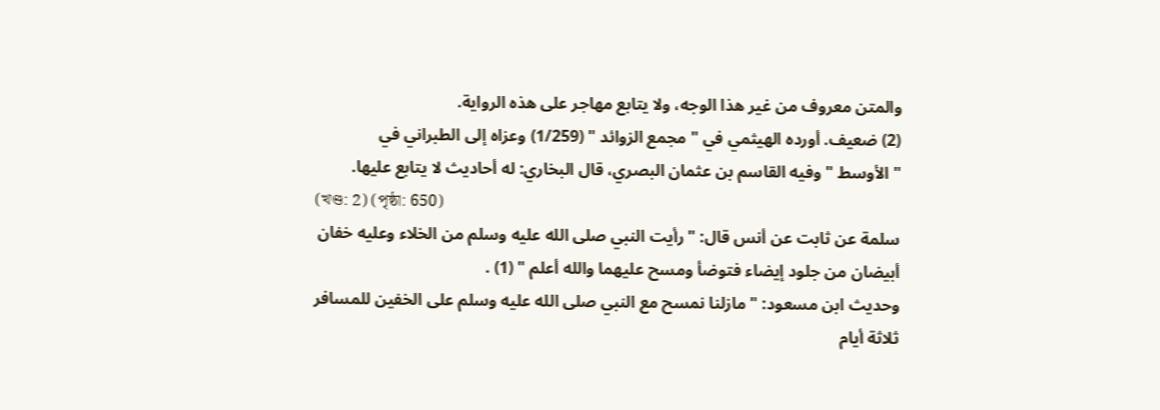والمتن معروف من غير هذا الوجه، ولا يتابع مهاجر على هذه الرواية.
(2) ضعيف. أورده الهيثمي في " مجمع الزوائد " (1/259) وعزاه إلى الطبراني في
" الأوسط " وفيه القاسم بن عثمان البصري، قال البخاري: له أحاديث لا يتابع عليها.
(খণ্ড: 2) (পৃষ্ঠা: 650)
سلمة عن ثابت عن أنس قال: " رأيت النبي صلى الله عليه وسلم من الخلاء وعليه خفان
أبيضان من جلود إيضاء فتوضأ ومسح عليهما والله أعلم " (1) .
وحديث ابن مسعود: " مازلنا نمسح مع النبي صلى الله عليه وسلم على الخفين للمسافر
ثلاثة أيام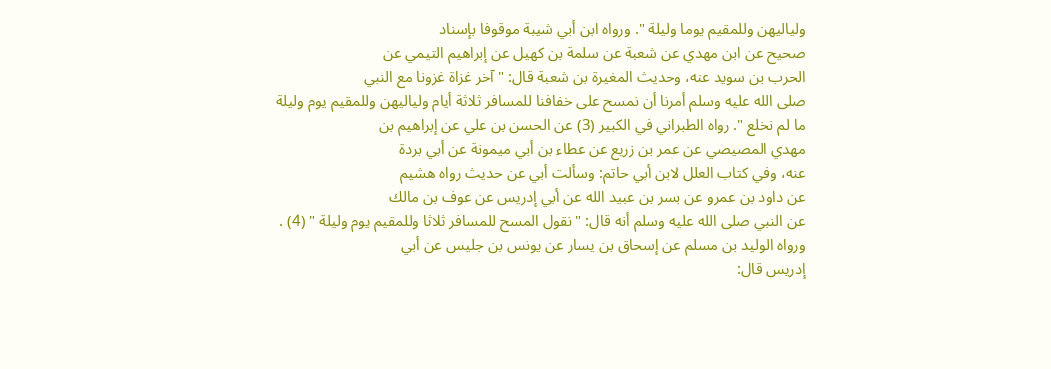ولياليهن وللمقيم يوما وليلة ". ورواه ابن أبي شيبة موقوفا بإسناد
صحيح عن ابن مهدي عن شعبة عن سلمة بن كهيل عن إبراهيم التيمي عن
الحرب بن سويد عنه، وحديث المغيرة بن شعبة قال: " آخر غزاة غزونا مع النبي
صلى الله عليه وسلم أمرنا أن نمسح على خفافنا للمسافر ثلاثة أيام ولياليهن وللمقيم يوم وليلة
ما لم نخلع ". رواه الطبراني في الكبير (3) عن الحسن بن علي عن إبراهيم بن
مهدي المصيصي عن عمر بن زريع عن عطاء بن أبي ميمونة عن أبي بردة
عنه، وفي كتاب العلل لابن أبي حاتم: وسألت أبي عن حديث رواه هشيم
عن داود بن عمرو عن بسر بن عبيد الله عن أبي إدريس عن عوف بن مالك
عن النبي صلى الله عليه وسلم أنه قال: " نقول المسح للمسافر ثلاثا وللمقيم يوم وليلة " (4) .
ورواه الوليد بن مسلم عن إسحاق بن يسار عن يونس بن جليس عن أبي
إدريس قال: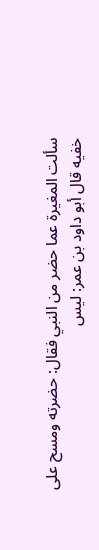سألت المغيرة عما حضر من النبي فقال: حضرته ومسح على
خفيه قال أبو داود بن عمر: ليس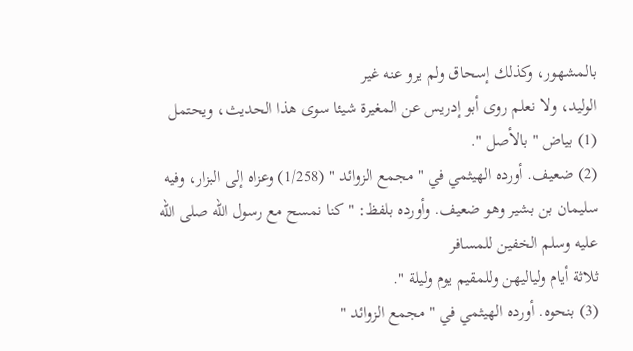بالمشهور، وكذلك إسحاق ولم يرو عنه غير
الوليد، ولا نعلم روى أبو إدريس عن المغيرة شيئا سوى هذا الحديث، ويحتمل
(1) بياض " بالأصل ".
(2) ضعيف. أورده الهيثمي في " مجمع الزوائد " (1/258) وعزاه إلى البزار، وفيه
سليمان بن بشير وهو ضعيف. وأورده بلفظ: " كنا نمسح مع رسول الله صلى الله عليه وسلم الخفين للمسافر
ثلاثة أيام ولياليهن وللمقيم يوم وليلة ".
(3) بنحوه. أورده الهيثمي في " مجمع الزوائد "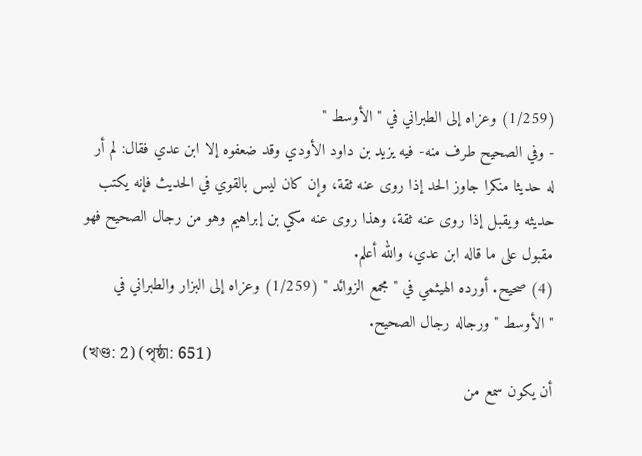(1/259) وعزاه إلى الطبراني في " الأوسط "
- وفي الصحيح طرف منه- فيه يزيد بن داود الأودي وقد ضعفوه إلا ابن عدي فقال: لم أر
له حديثا منكرا جاوز الحد إذا روى عنه ثقة، وإن كان ليس بالقوي في الحديث فإنه يكتب
حديثه ويقبل إذا روى عنه ثقة، وهذا روى عنه مكي بن إبراهيم وهو من رجال الصحيح فهو
مقبول على ما قاله ابن عدي، والله أعلم.
(4) صحيح. أورده الهيثمي في " مجمع الزوائد " (1/259) وعزاه إلى البزار والطبراني في
" الأوسط " ورجاله رجال الصحيح.
(খণ্ড: 2) (পৃষ্ঠা: 651)
أن يكون سمع من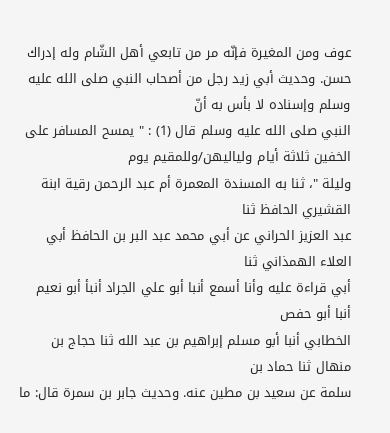عوف ومن المغيرة فإنّه مر من تابعي أهل الشّام وله إدراك
حسن. وحديث أبي زيد رجل من أصحاب النبي صلى الله عليه وسلم وإسناده لا بأس به أنّ
النبي صلى الله عليه وسلم قال (1) : " يمسح المسافر على الخفين ثلاثة أيام ولياليهن/وللمقيم يوم
وليلة "، ثنا به المسندة المعمرة أم عبد الرحمن رقية ابنة القشيري الحافظ ثنا
عبد العزيز الحراني عن أبي محمد عبد البر بن الحافظ أبي العلاء الهمذاني ثنا
أبي قراءة عليه وأنا أسمع أنبا أبو علي الجراد أنبأ أبو نعيم أنبا أبو حفص
الخطابي أنبا أبو مسلم إبراهيم بن عبد الله ثنا حجاج بن منهال ثنا حماد بن
سلمة عن سعيد بن مطين عنه. وحديث جابر بن سمرة قال: ما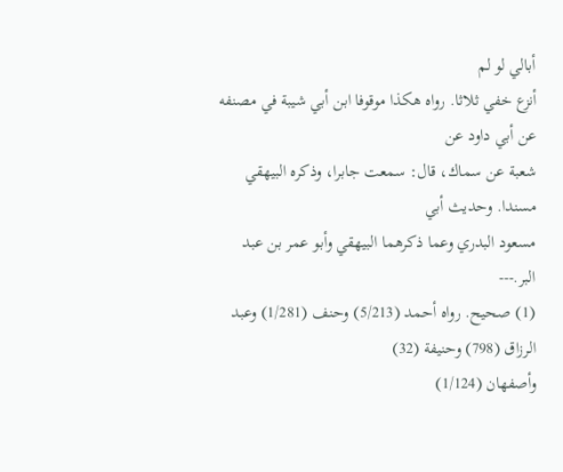أبالي لو لم
أنزع خفي ثلاثا. رواه هكذا موقوفا ابن أبي شيبة في مصنفه عن أبي داود عن
شعبة عن سماك، قال: سمعت جابرا، وذكره البيهقي مسندا. وحديث أبي
مسعود البدري وعما ذكرهما البيهقي وأبو عمر بن عبد البر.---
(1) صحيح. رواه أحمد (5/213) وحنف (1/281) وعبد الرزاق (798) وحنيفة (32)
وأصفهان (1/124)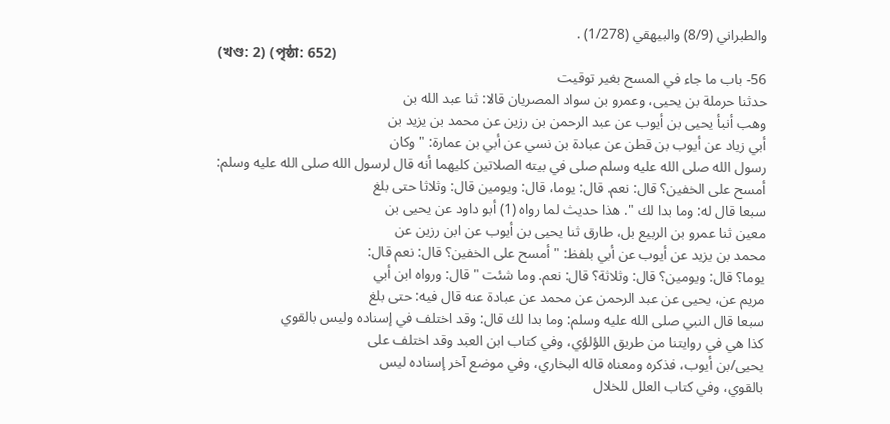والطبراني (8/9) والبيهقي (1/278) .
(খণ্ড: 2) (পৃষ্ঠা: 652)
56- باب ما جاء في المسح بغير توقيت
حدثنا حرملة بن يحيى، وعمرو بن سواد المصريان قالا: ثنا عبد الله بن
وهب أنبأ يحيى بن أيوب عن عبد الرحمن بن رزين عن محمد بن يزيد بن
أبي زياد عن أيوب بن قطن عن عبادة بن نسي عن أبي بن عمارة: " وكان
رسول الله صلى الله عليه وسلم صلى في بيته الصلاتين كليهما أنه قال لرسول الله صلى الله عليه وسلم:
أمسح على الخفين؟ قال: نعم. قال: يوما، قال: ويومين قال: وثلاثا حتى بلغ
سبعا قال له: وما بدا لك ". هذا حديث لما رواه (1) أبو داود عن يحيى بن
معين ثنا عمرو بن الربيع بل، طارق ثنا يحيى بن أيوب عن ابن رزين عن
محمد بن يزيد عن أيوب عن أبي بلفظ: " أمسح على الخفين؟ قال: نعم قال:
يوما؟ قال: ويومين؟ قال: وثلاثة؟ قال: نعم. وما شئت " قال: ورواه ابن أبي
مريم عن، يحيى عن عبد الرحمن عن محمد عن عبادة عنه قال فيه: حتى بلغ
سبعا قال النبي صلى الله عليه وسلم: وما بدا لك قال: وقد اختلف في إسناده وليس بالقوي
كذا هي في روايتنا من طريق اللؤلؤي، وفي كتاب ابن العبد وقد اختلف على
يحيى/بن أيوب، فذكره ومعناه قاله البخاري، وفي موضع آخر إسناده ليس
بالقوي، وفي كتاب العلل للخلال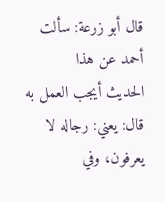قال أبو زرعة: سألت أحمد عن هذا
الحديث أيجب العمل به قال: يعني: رجاله لا يعرفون، وفي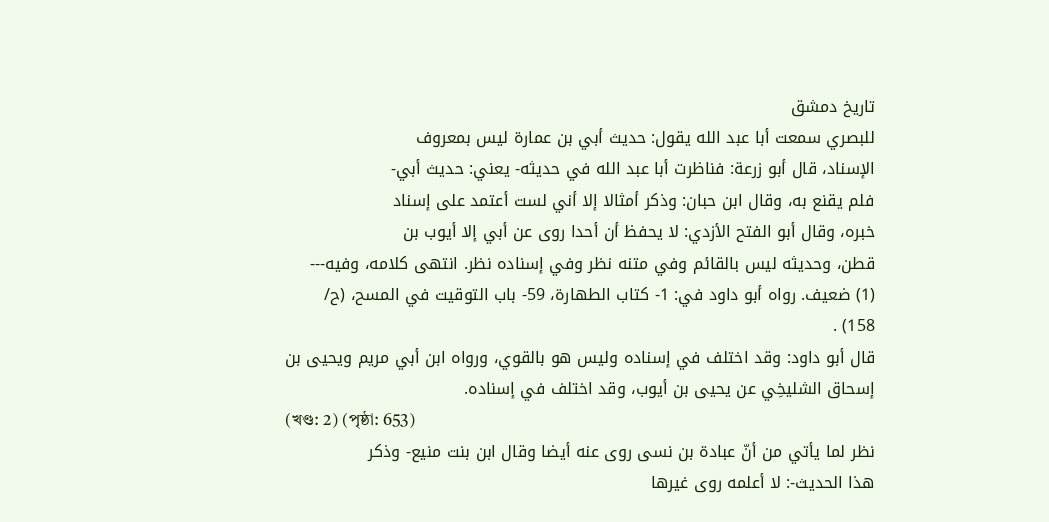تاريخ دمشق
للبصري سمعت أبا عبد الله يقول: حديث أبي بن عمارة ليس بمعروف
الإسناد، قال أبو زرعة: فناظرت أبا عبد الله في حديثه- يعني: حديث أبي-
فلم يقنع به، وقال ابن حبان: وذكر أمثالا إلا أني لست أعتمد على إسناد
خبره، وقال أبو الفتح الأزدي: لا يحفظ أن أحدا روى عن أبي إلا أيوب بن
قطن، وحديثه ليس بالقائم وفي متنه نظر وفي إسناده نظر. انتهى كلامه، وفيه---
(1) ضعيف. رواه أبو داود في: 1- كتاب الطهارة، 59- باب التوقيت في المسح، (ح/
158) .
قال أبو داود: وقد اختلف في إسناده وليس هو بالقوي، ورواه ابن أبي مريم ويحيى بن
إسحاق الشليخِي عن يحيى بن أيوب، وقد اختلف في إسناده.
(খণ্ড: 2) (পৃষ্ঠা: 653)
نظر لما يأتي من أنّ عبادة بن نسى روى عنه أيضا وقال ابن بنت منيع- وذكر
هذا الحديث-: لا أعلمه روى غيرها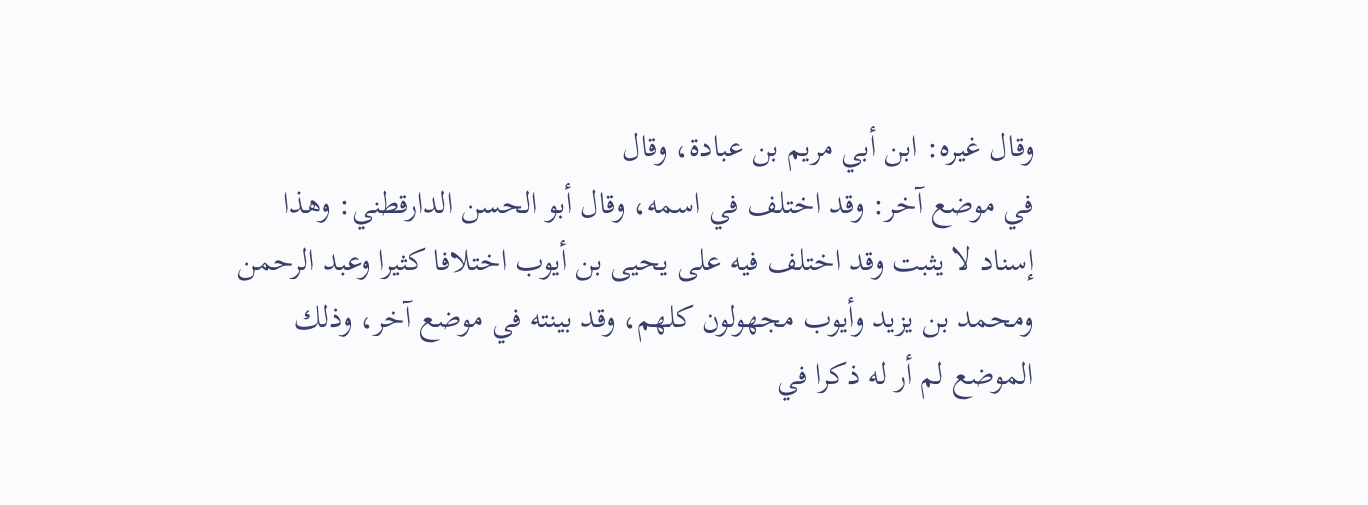وقال غيره: ابن أبي مريم بن عبادة، وقال
في موضع آخر: وقد اختلف في اسمه، وقال أبو الحسن الدارقطني: وهذا
إسناد لا يثبت وقد اختلف فيه على يحيى بن أيوب اختلافا كثيرا وعبد الرحمن
ومحمد بن يزيد وأيوب مجهولون كلهم، وقد بينته في موضع آخر، وذلك
الموضع لم أر له ذكرا في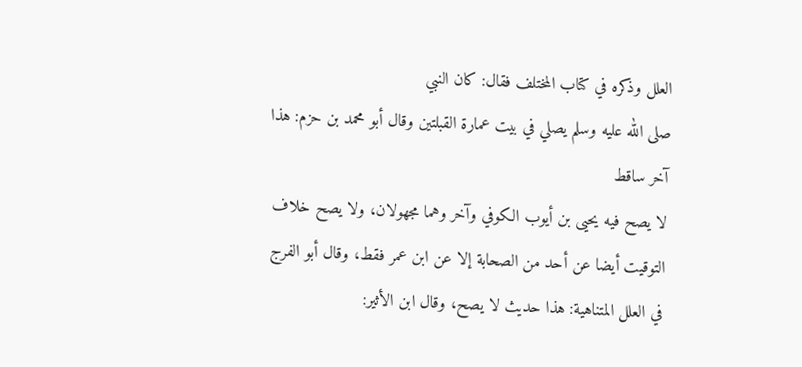العلل وذكره في كتاب المختلف فقال: كان النبي
صلى الله عليه وسلم يصلي في بيت عمارة القبلتين وقال أبو محمد بن حزم: هذا آخر ساقط
لا يصح فيه يحيى بن أيوب الكوفي وآخر وهما مجهولان، ولا يصح خلاف
التوقيت أيضا عن أحد من الصحابة إلا عن ابن عمر فقط، وقال أبو الفرج
في العلل المتناهية: هذا حديث لا يصح، وقال ابن الأثير: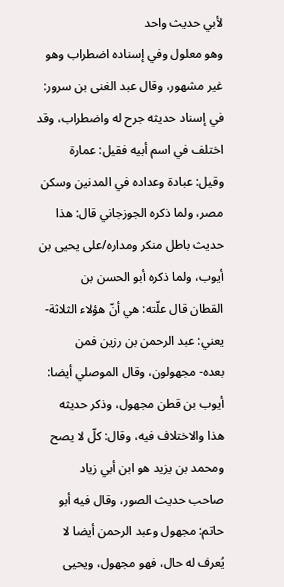لأبي حديث واحد
وهو معلول وفي إسناده اضطراب وهو غير مشهور، وقال عبد الغنى بن سرور:
في إسناد حديثه جرح له واضطراب، وقد اختلف في اسم أبيه فقيل: عمارة
وقيل: عبادة وعداده في المدنين وسكن مصر، ولما ذكره الجوزجاني قال: هذا
حديث باطل منكر ومداره/على يحيى بن أيوب، ولما ذكره أبو الحسن بن
القطان قال علّته: هي أنّ هؤلاء الثلاثة- يعني: عبد الرحمن بن رزين فمن
بعده- مجهولون، وقال الموصلي أيضا: أيوب بن قطن مجهول، وذكر حديثه
هذا والاختلاف فيه، وقال: كلّ لا يصح ومحمد بن يزيد هو ابن أبي زياد
صاحب حديث الصور، وقال فيه أبو حاتم: مجهول وعبد الرحمن أيضا لا
يُعرف له حال، فهو مجهول، ويحيى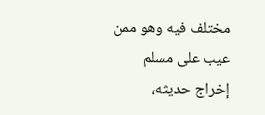مختلف فيه وهو ممن عيب على مسلم
إخراج حديثه،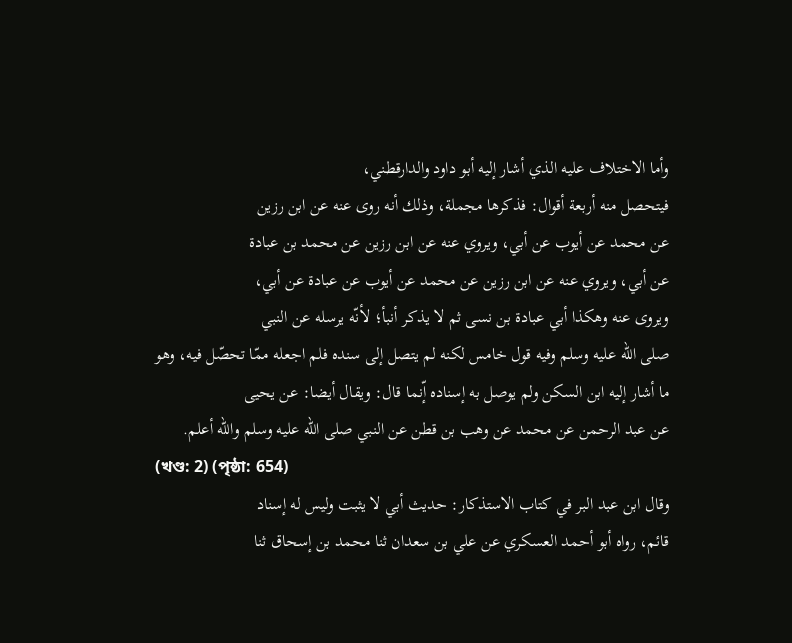وأما الاختلاف عليه الذي أشار إليه أبو داود والدارقطني،
فيتحصل منه أربعة أقوال: فذكرها مجملة، وذلك أنه روى عنه عن ابن رزين
عن محمد عن أيوب عن أبي، ويروي عنه عن ابن رزين عن محمد بن عبادة
عن أبي، ويروي عنه عن ابن رزين عن محمد عن أيوب عن عبادة عن أبي،
ويروى عنه وهكذا أبي عبادة بن نسى ثم لا يذكر أنبأ؛ لأنّه يرسله عن النبي
صلى الله عليه وسلم وفيه قول خامس لكنه لم يتصل إلى سنده فلم اجعله ممّا تحصّل فيه، وهو
ما أشار إليه ابن السكن ولم يوصل به إسناده إّنما قال: ويقال أيضا: عن يحيى
عن عبد الرحمن عن محمد عن وهب بن قطن عن النبي صلى الله عليه وسلم والله أعلم.
(খণ্ড: 2) (পৃষ্ঠা: 654)
وقال ابن عبد البر في كتاب الاستذكار: حديث أبي لا يثبت وليس له إسناد
قائم، رواه أبو أحمد العسكري عن علي بن سعدان ثنا محمد بن إسحاق ثنا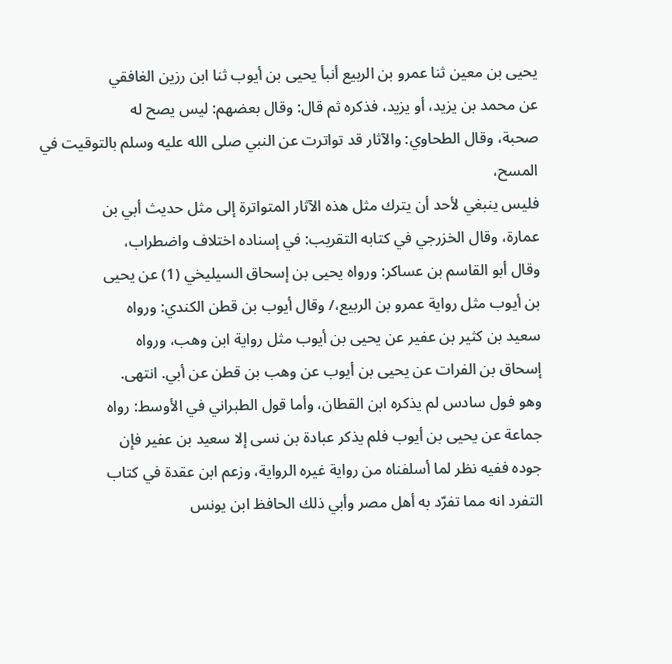يحيى بن معين ثنا عمرو بن الربيع أنبأ يحيى بن أيوب ثنا ابن رزين الغافقي
عن محمد بن يزيد، أو يزيد، فذكره ثم قال: وقال بعضهم: ليس يصح له
صحبة، وقال الطحاوي: والآثار قد تواترت عن النبي صلى الله عليه وسلم بالتوقيت في المسح،
فليس ينبغي لأحد أن يترك مثل هذه الآثار المتواترة إلى مثل حديث أبي بن
عمارة، وقال الخزرجي في كتابه التقريب: في إسناده اختلاف واضطراب،
وقال أبو القاسم بن عساكر: ورواه يحيى بن إسحاق السيليخي (1) عن يحيى
بن أيوب مثل رواية عمرو بن الربيع،/ وقال أيوب بن قطن الكندي: ورواه
سعيد بن كثير بن عفير عن يحيى بن أيوب مثل رواية ابن وهب، ورواه
إسحاق بن الفرات عن يحيى بن أيوب عن وهب بن قطن عن أبي. انتهى.
وهو فول سادس لم يذكره ابن القطان، وأما قول الطبراني في الأوسط: رواه
جماعة عن يحيى بن أيوب فلم يذكر عبادة بن نسى إلا سعيد بن عفير فإن
جوده ففيه نظر لما أسلفناه من رواية غيره الرواية، وزعم ابن عقدة في كتاب
التفرد انه مما تفرّد به أهل مصر وأبي ذلك الحافظ ابن يونس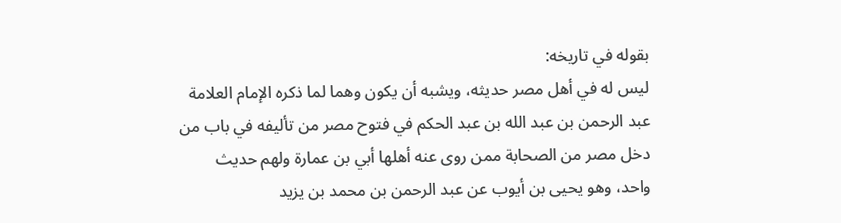بقوله في تاريخه:
ليس له في أهل مصر حديثه، ويشبه أن يكون وهما لما ذكره الإمام العلامة
عبد الرحمن بن عبد الله بن عبد الحكم في فتوح مصر من تأليفه في باب من
دخل مصر من الصحابة ممن روى عنه أهلها أبي بن عمارة ولهم حديث
واحد، وهو يحيى بن أيوب عن عبد الرحمن بن محمد بن يزيد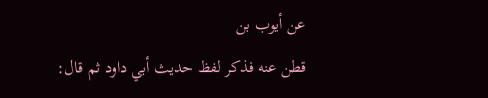عن أيوب بن
قطن عنه فذكر لفظ حديث أبي داود ثم قال: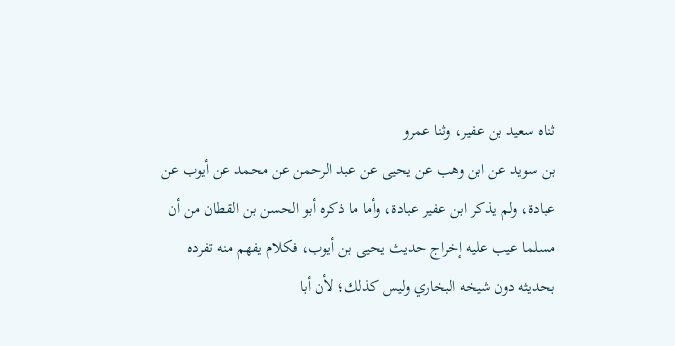ثناه سعيد بن عفير، وثنا عمرو
بن سويد عن ابن وهب عن يحيى عن عبد الرحمن عن محمد عن أيوب عن
عبادة، ولم يذكر ابن عفير عبادة، وأما ما ذكره أبو الحسن بن القطان من أن
مسلما عيب عليه إخراج حديث يحيى بن أيوب، فكلام يفهم منه تفرده
بحديثه دون شيخه البخاري وليس كذلك؛ لأن أبا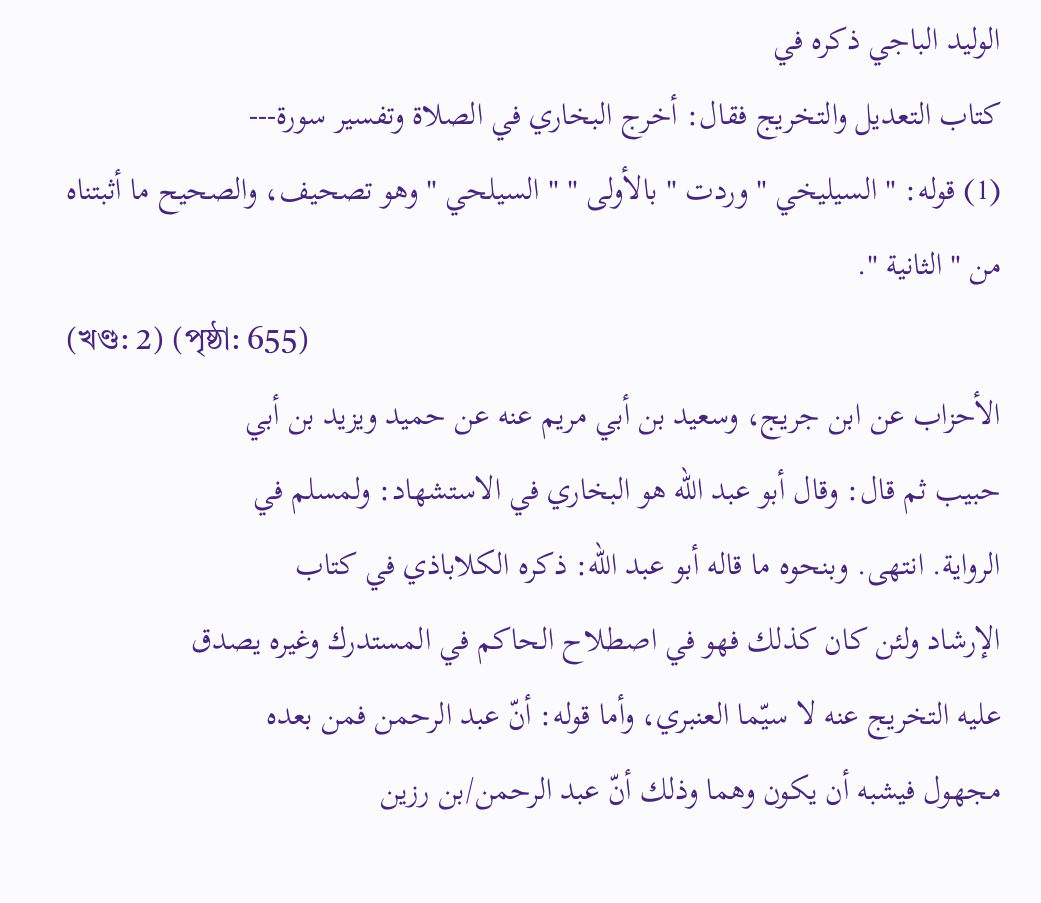الوليد الباجي ذكره في
كتاب التعديل والتخريج فقال: أخرج البخاري في الصلاة وتفسير سورة---
(1) قوله: " السيليخي " وردت " بالأولى " " السيلحي " وهو تصحيف، والصحيح ما أثبتناه
من " الثانية ".
(খণ্ড: 2) (পৃষ্ঠা: 655)
الأحزاب عن ابن جريج، وسعيد بن أبي مريم عنه عن حميد ويزيد بن أبي
حبيب ثم قال: وقال أبو عبد الله هو البخاري في الاستشهاد: ولمسلم في
الرواية. انتهى. وبنحوه ما قاله أبو عبد الله: ذكره الكلاباذي في كتاب
الإرشاد ولئن كان كذلك فهو في اصطلاح الحاكم في المستدرك وغيره يصدق
عليه التخريج عنه لا سيّما العنبري، وأما قوله: أنّ عبد الرحمن فمن بعده
مجهول فيشبه أن يكون وهما وذلك أنّ عبد الرحمن/بن رزين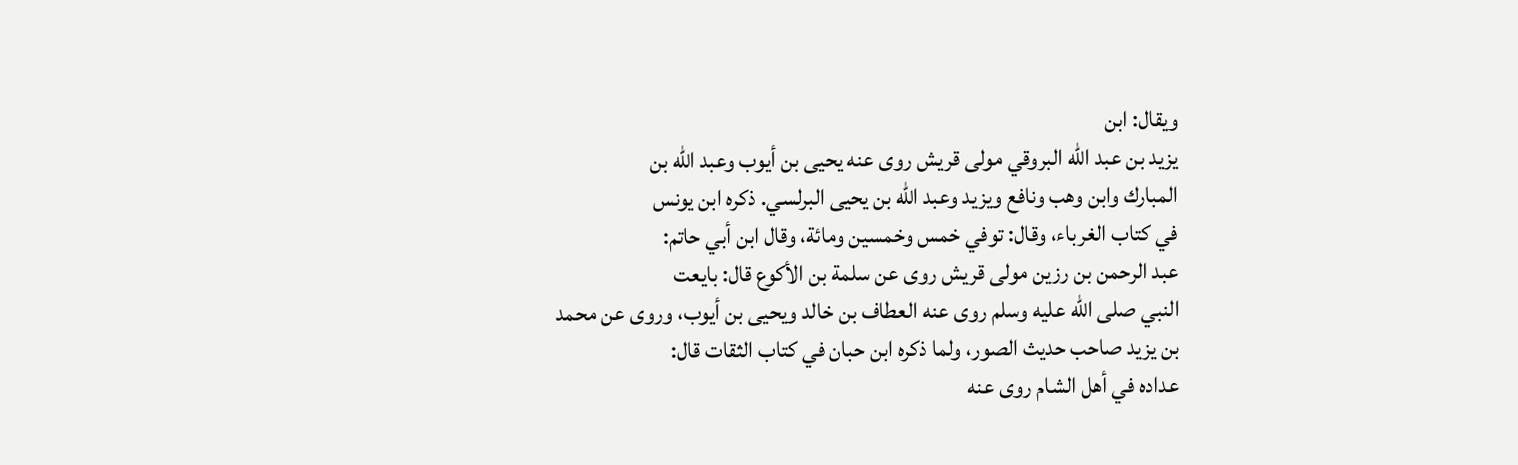ويقال: ابن
يزيد بن عبد الله البروقي مولى قريش روى عنه يحيى بن أيوب وعبد الله بن
المبارك وابن وهب ونافع ويزيد وعبد الله بن يحيى البرلسي. ذكره ابن يونس
في كتاب الغرباء، وقال: توفي خمس وخمسين ومائة، وقال ابن أبي حاتم:
عبد الرحمن بن رزين مولى قريش روى عن سلمة بن الأكوع قال: بايعت
النبي صلى الله عليه وسلم روى عنه العطاف بن خالد ويحيى بن أيوب، وروى عن محمد
بن يزيد صاحب حديث الصور، ولما ذكره ابن حبان في كتاب الثقات قال:
عداده في أهل الشام روى عنه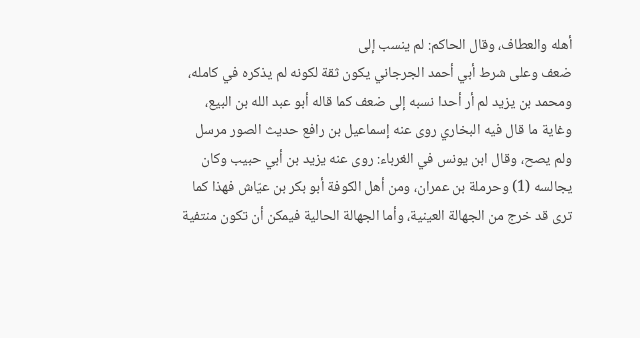أهله والعطاف، وقال الحاكم: لم ينسب إلى
ضعف وعلى شرط أبي أحمد الجرجاني يكون ثقة لكونه لم يذكره في كامله،
ومحمد بن يزيد لم أر أحدا نسبه إلى ضعف كما قاله أبو عبد الله بن البيع،
وغاية ما قال فيه البخاري روى عنه إسماعيل بن رافع حديث الصور مرسل
ولم يصح، وقال ابن يونس في الغرباء: روى عنه يزيد بن أبي حبيب وكان
يجالسه (1) وحرملة بن عمران، ومن أهل الكوفة أبو بكر بن عيّاش فهذا كما
ترى قد خرج من الجهالة العينية، وأما الجهالة الحالية فيمكن أن تكون منتفية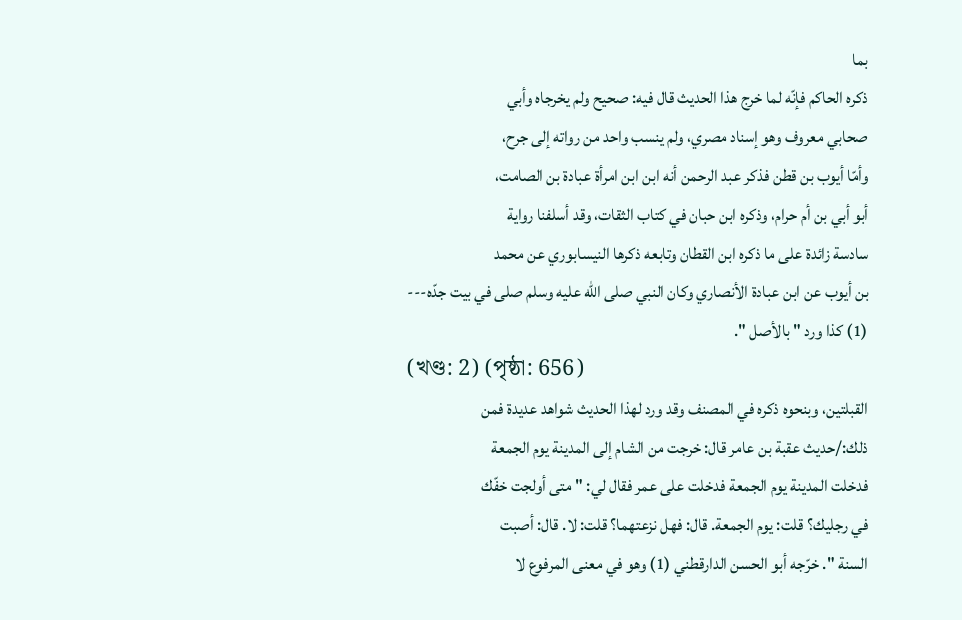بما
ذكره الحاكم فإنّه لما خرج هذا الحديث قال فيه: صحيح ولم يخرجاه وأبي
صحابي معروف وهو إسناد مصري، ولم ينسب واحد من رواته إلى جرح،
وأمّا أيوب بن قطن فذكر عبد الرحمن أنه ابن ابن امرأة عبادة بن الصامت،
أبو أبي بن أم حرام، وذكره ابن حبان في كتاب الثقات، وقد أسلفنا رواية
سادسة زائدة على ما ذكره ابن القطان وتابعه ذكرها النيسابوري عن محمد
بن أيوب عن ابن عبادة الأنصاري وكان النبي صلى الله عليه وسلم صلى في بيت جدّه---
(1) كذا ورد " بالأصل ".
(খণ্ড: 2) (পৃষ্ঠা: 656)
القبلتين، وبنحوه ذكره في المصنف وقد ورد لهذا الحديث شواهد عديدة فمن
ذلك:/حديث عقبة بن عامر قال: خرجت من الشام إلى المدينة يوم الجمعة
فدخلت المدينة يوم الجمعة فدخلت على عمر فقال لي: " متى أولجت خفّك
في رجليك؟ قلت: يوم الجمعة. قال: فهل نزعتهما؟ قلت: لا. قال: أصبت
السنة ". خرّجه أبو الحسن الدارقطني (1) وهو في معنى المرفوع لا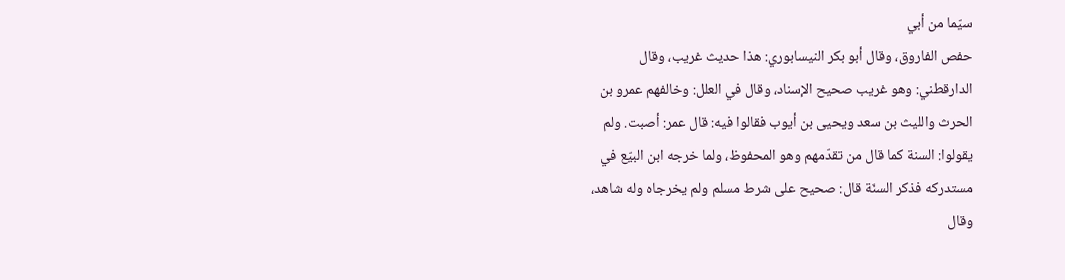سيّما من أبي
حفص الفاروق، وقال أبو بكر النيسابوري: هذا حديث غريب، وقال
الدارقطني: وهو غريب صحيح الإسناد، وقال في العلل: وخالفهم عمرو بن
الحرث والليث بن سعد ويحيى بن أيوب فقالوا فيه: قال عمر: أصبت. ولم
يقولوا: السنة كما قال من تقدّمهم وهو المحفوظ، ولما خرجه ابن البيّع في
مستدركه فذكر السنّة قال: صحيح على شرط مسلم ولم يخرجاه وله شاهد،
وقال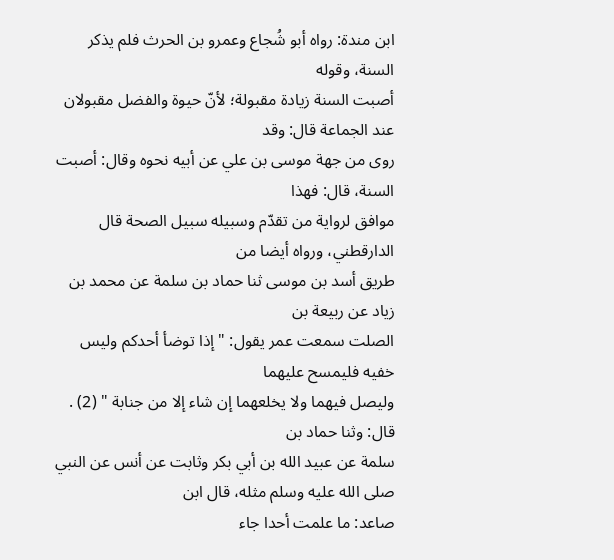ابن مندة: رواه أبو شُجاع وعمرو بن الحرث فلم يذكر السنة، وقوله
أصبت السنة زيادة مقبولة؛ لأنّ حيوة والفضل مقبولان عند الجماعة قال: وقد
روى من جهة موسى بن علي عن أبيه نحوه وقال: أصبت السنة، قال: فهذا
موافق لرواية من تقدّم وسبيله سبيل الصحة قال الدارقطني، ورواه أيضا من
طريق أسد بن موسى ثنا حماد بن سلمة عن محمد بن زياد عن ربيعة بن
الصلت سمعت عمر يقول: " إذا توضأ أحدكم وليس خفيه فليمسح عليهما
وليصل فيهما ولا يخلعهما إن شاء إلا من جنابة " (2) . قال: وثنا حماد بن
سلمة عن عبيد الله بن أبي بكر وثابت عن أنس عن النبي صلى الله عليه وسلم مثله، قال ابن
صاعد: ما علمت أحدا جاء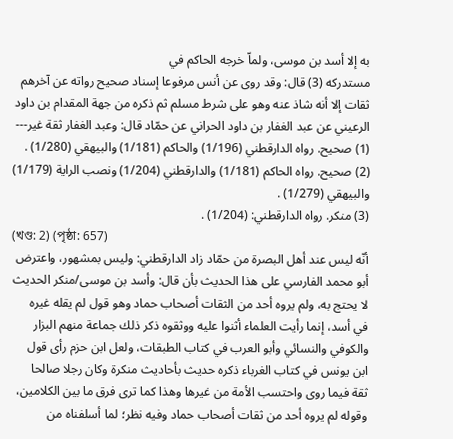به إلا أسد بن موسى، ولماّ خرجه الحاكم في
مستدركه (3) قال: وقد روى عن أنس مرفوعا إسناد صحيح رواته عن آخرهم
ثقات إلا أنه شاذ عنه وهو على شرط مسلم ثم ذكره من جهة المقدام بن داود
الرعيني عن عبد الغفار بن داود الحراني عن حمّاد قال: وعبد الغفار ثقة غير---
(1) صحيح. رواه الدارقطني (1/196) والحاكم (1/181) والبيهقي (1/280) .
(2) صحيح. رواه الحاكم (1/181) والدارقطني (1/204) ونصب الراية (1/179)
والبيهقي (1/279) .
(3) منكر. رواه الدارقطني: (1/204) .
(খণ্ড: 2) (পৃষ্ঠা: 657)
أنّه ليس عند أهل البصرة من حمّاد زاد الدارقطني: وليس بمشهور، واعترض
أبو محمد الفارسي على هذا الحديث بأن قال: وأسد بن موسى/منكر الحديث
لا يحتج به، ولم يروه أحد من الثقات أصحاب حماد وهو قول لم يقله غيره
في أسد، إنما رأيت العلماء أثنوا عليه ووثقوه ذكر ذلك جماعة منهم البزار
والكوفي والنسائي وأبو العرب في كتاب الطبقات، ولعل ابن حزم رأى قول
ابن يونس في كتاب الغرباء ذكره حديث بأحاديث منكرة وكان رجلا صالحا
ثقة فيما روى واحتسب الأمة من غيرها وهذا كما ترى فرق ما بين الكلامين،
وقوله لم يروه أحد من ثقات أصحاب حماد وفيه نظر؛ لما أسلفناه من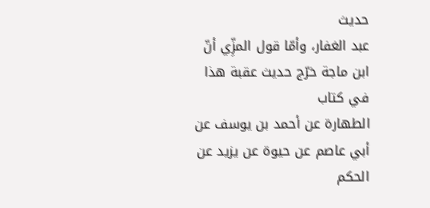حديث
عبد الغفار، وأمّا قول المزِّي أنّ ابن ماجة خرّج حديث عقبة هذا في كتاب
الطهارة عن أحمد بن يوسف عن أبي عاصم عن حيوة عن يزيد عن الحكم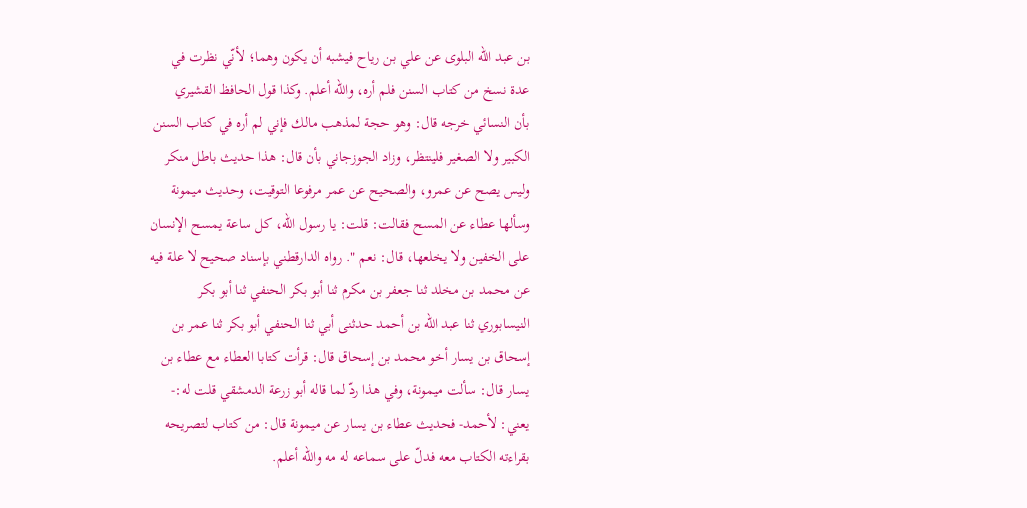بن عبد الله البلوى عن علي بن رياح فيشبه أن يكون وهما؛ لأنّي نظرت في
عدة نسخ من كتاب السنن فلم أره، والله أعلم. وكذا قول الحافظ القشيري
بأن النسائي خرجه قال: وهو حجة لمذهب مالك فإني لم أره في كتاب السنن
الكبير ولا الصغير فلينتظر، وزاد الجوزجاني بأن قال: هذا حديث باطل منكر
وليس يصح عن عمرو، والصحيح عن عمر مرفوعا التوقيت، وحديث ميمونة
وسألها عطاء عن المسح فقالت: قلت: يا رسول الله، كل ساعة يمسح الإنسان
على الخفين ولا يخلعها، قال: نعم ". رواه الدارقطني بإسناد صحيح لا علة فيه
عن محمد بن مخلد ثنا جعفر بن مكرم ثنا أبو بكر الحنفي ثنا أبو بكر
النيسابوري ثنا عبد الله بن أحمد حدثنى أبي ثنا الحنفي أبو بكر ثنا عمر بن
إسحاق بن يسار أخو محمد بن إسحاق قال: قرأت كتابا العطاء مع عطاء بن
يسار قال: سألت ميمونة، وفي هذا ردّ لما قاله أبو زرعة الدمشقي قلت له:-
يعني: لأحمد- فحديث عطاء بن يسار عن ميمونة قال: من كتاب لتصريحه
بقراءته الكتاب معه فدلّ على سماعه له مه والله أعلم.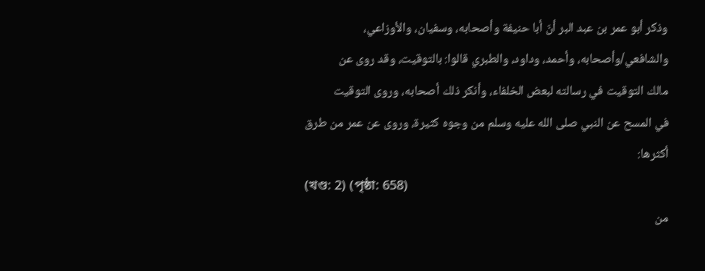وذكر أبو عمر بن عبد البر أنّ أبا حنيفة وأصحابه، وسفيان، والأوزاعي،
والشافعي/وأصحابه، وأحمد، وداود، والطبري قالوا: بالتوقيت، وقد روى عن
مالك التوقيت في رسالته لبعض الخلفاء، وأنكر ذلك أصحابه، وروى التوقيت
في المسح عن النبي صلى الله عليه وسلم من وجوه كثيرة، وروى عن عمر من طرق أكثرها:
(খণ্ড: 2) (পৃষ্ঠা: 658)
من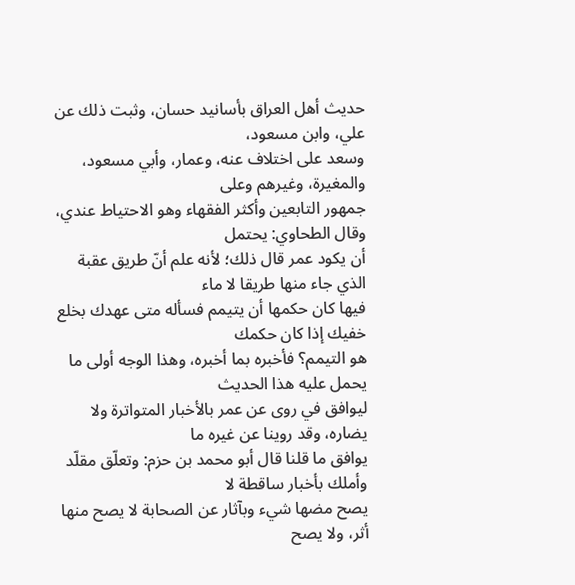حديث أهل العراق بأسانيد حسان، وثبت ذلك عن علي، وابن مسعود،
وسعد على اختلاف عنه، وعمار، وأبي مسعود، والمغيرة، وغيرهم وعلى
جمهور التابعين وأكثر الفقهاء وهو الاحتياط عندي، وقال الطحاوي: يحتمل
أن يكود عمر قال ذلك؛ لأنه علم أنّ طريق عقبة الذي جاء منها طريقا لا ماء
فيها كان حكمها أن يتيمم فسأله متى عهدك بخلع خفيك إذا كان حكمك
هو التيمم؟ فأخبره بما أخبره، وهذا الوجه أولى ما يحمل عليه هذا الحديث
ليوافق في روى عن عمر بالأخبار المتواترة ولا يضاره، وقد روينا عن غيره ما
يوافق ما قلنا قال أبو محمد بن حزم: وتعلّق مقلّد وأملك بأخبار ساقطة لا
يصح مضها شيء وبآثار عن الصحابة لا يصح منها أثر، ولا يصح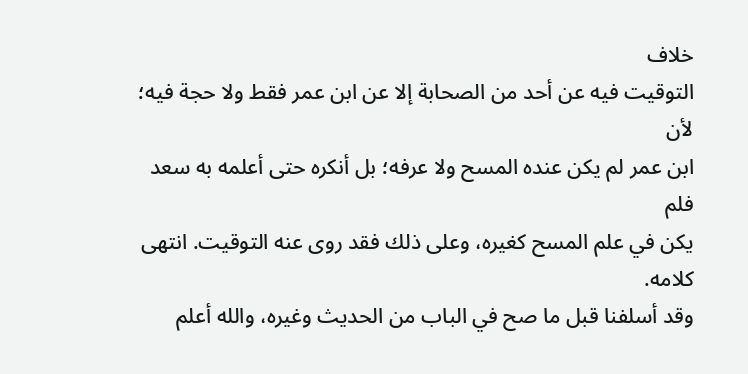خلاف
التوقيت فيه عن أحد من الصحابة إلا عن ابن عمر فقط ولا حجة فيه؛ لأن
ابن عمر لم يكن عنده المسح ولا عرفه؛ بل أنكره حتى أعلمه به سعد فلم
يكن في علم المسح كغيره، وعلى ذلك فقد روى عنه التوقيت. انتهى كلامه.
وقد أسلفنا قبل ما صح في الباب من الحديث وغيره، والله أعلم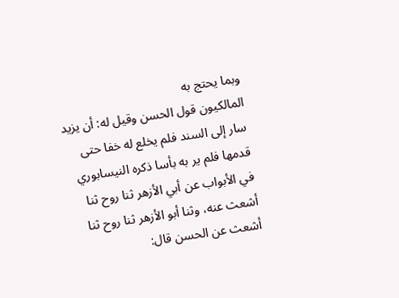وبما يحتج به
المالكيون قول الحسن وقيل له: أن يزيد سار إلى السند فلم يخلع له خفا حتى
قدمها فلم ير به بأسا ذكره النيسابوري في الأبواب عن أبي الأزهر ثنا روح ثنا
أشعث عنه، وثنا أبو الأزهر ثنا روح ثنا أشعث عن الحسن قال: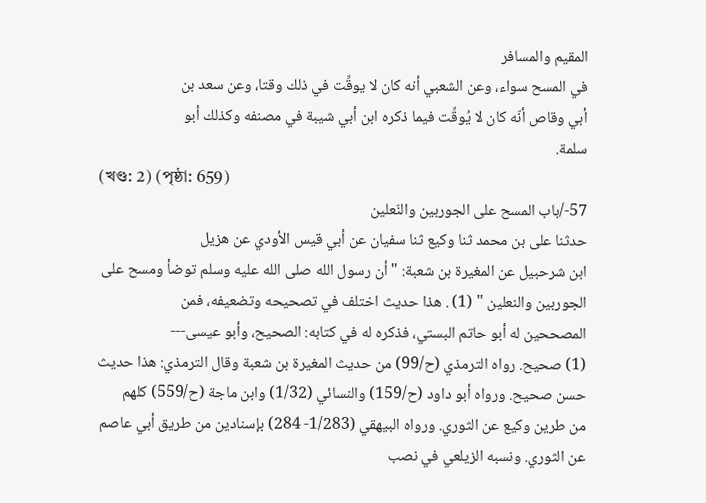المقيم والمسافر
في المسح سواء، وعن الشعبي أنه كان لا يوقِّت في ذلك وقتا، وعن سعد بن
أبي وقاص أنّه كان لا يُوقِّت فيما ذكره ابن أبي شيبة في مصنفه وكذلك أبو
سلمة.
(খণ্ড: 2) (পৃষ্ঠা: 659)
57-/باب المسح على الجوربين والنّعلين
حدثنا على بن محمد ثنا وكيع ثنا سفيان عن أبي قيس الأودي عن هزيل
ابن شرحبيل عن المغيرة بن شعبة: " أن رسول الله صلى الله عليه وسلم توضأ ومسح على
الجوربين والنعلين " (1) . هذا حديث اختلف في تصحيحه وتضعيفه، فمن
المصححين له أبو حاتم البستي، فذكره له في كتابه: الصحيح، وأبو عيسى---
(1) صحيح. رواه الترمذي (ح/99) من حديث المغيرة بن شعبة وقال الترمذي: هذا حديث
حسن صحيح. ورواه أبو داود (ح/159) والنسائي (1/32) وابن ماجة (ح/559) كلهم
من طرين وكيع عن الثوري. ورواه البيهقي (1/283- 284) بإسنادين من طريق أبي عاصم
عن الثوري. ونسبه الزيلعي في نصب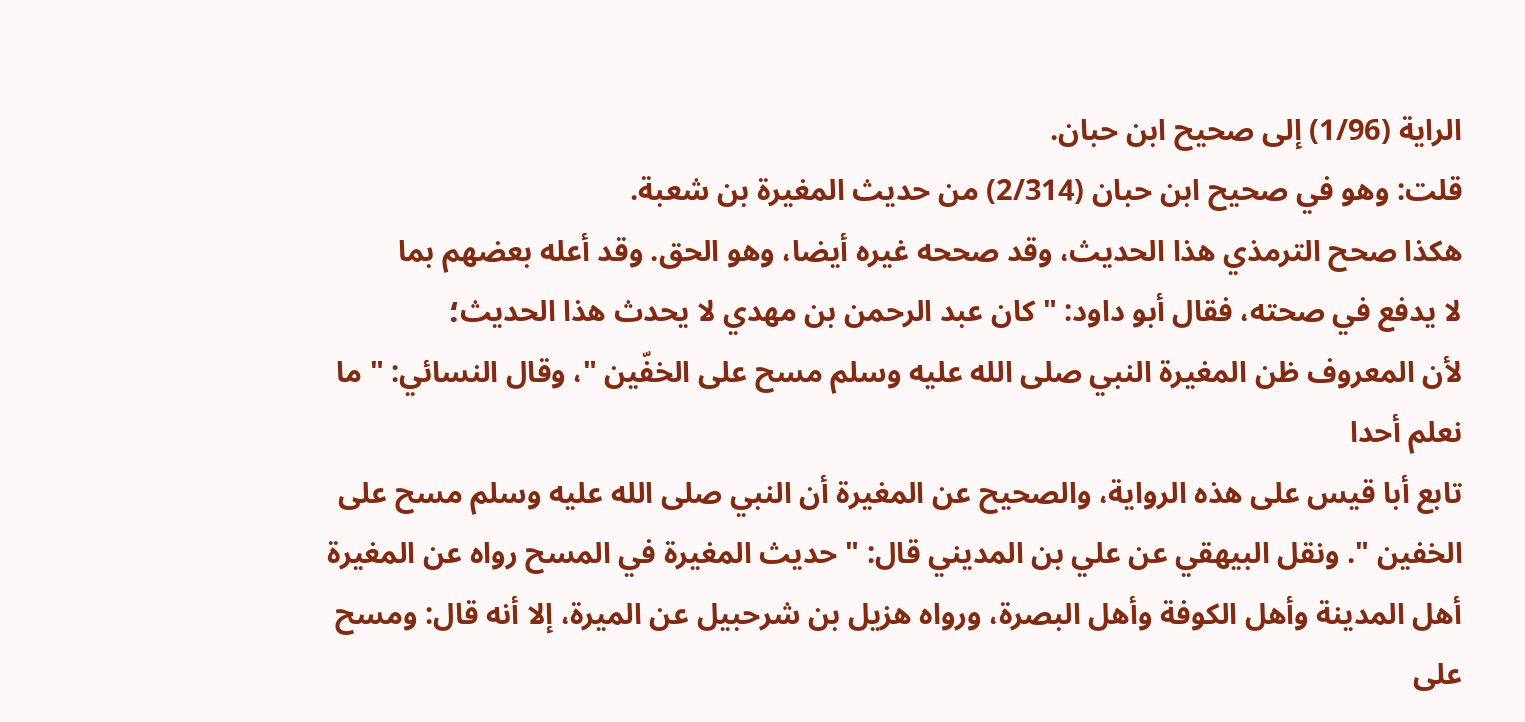الراية (1/96) إلى صحيح ابن حبان.
قلت: وهو في صحيح ابن حبان (2/314) من حديث المغيرة بن شعبة.
هكذا صحح الترمذي هذا الحديث، وقد صححه غيره أيضا، وهو الحق. وقد أعله بعضهم بما
لا يدفع في صحته، فقال أبو داود: " كان عبد الرحمن بن مهدي لا يحدث هذا الحديث؛
لأن المعروف ظن المغيرة النبي صلى الله عليه وسلم مسح على الخفّين "، وقال النسائي: " ما نعلم أحدا
تابع أبا قيس على هذه الرواية، والصحيح عن المغيرة أن النبي صلى الله عليه وسلم مسح على الخفين ". ونقل البيهقي عن علي بن المديني قال: " حديث المغيرة في المسح رواه عن المغيرة أهل المدينة وأهل الكوفة وأهل البصرة، ورواه هزيل بن شرحبيل عن الميرة، إلا أنه قال: ومسح على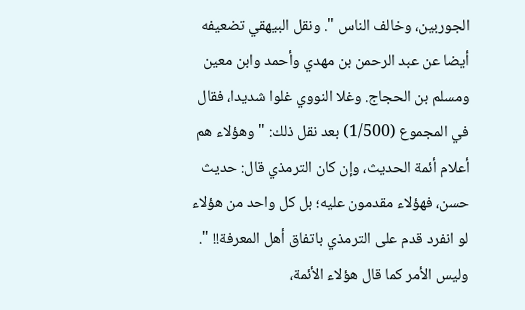الجوربين، وخالف الناس ". ونقل البيهقي تضعيفه أيضا عن عبد الرحمن بن مهدي وأحمد وابن معين ومسلم بن الحجاج. وغلا النووي غلوا شديدا، فقال في المجموع (1/500) بعد نقل ذلك: " وهؤلاء هم أعلام أئمة الحديث، وإن كان الترمذي قال: حديث حسن، فهؤلاء مقدمون عليه؛ بل كل واحد من هؤلاء لو انفرد قدم على الترمذي باتفاق أهل المعرفة!! ".
وليس الأمر كما قال هؤلاء الأئمة،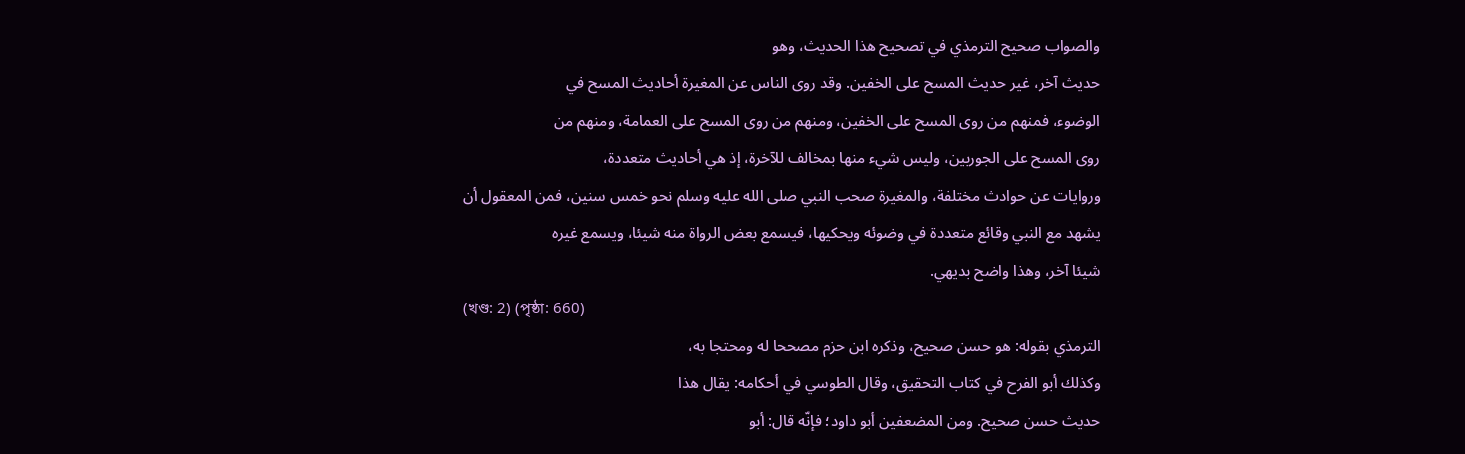والصواب صحيح الترمذي في تصحيح هذا الحديث، وهو
حديث آخر، غير حديث المسح على الخفين. وقد روى الناس عن المغيرة أحاديث المسح في
الوضوء، فمنهم من روى المسح على الخفين، ومنهم من روى المسح على العمامة، ومنهم من
روى المسح على الجوربين، وليس شيء منها بمخالف للآخرة، إذ هي أحاديث متعددة،
وروايات عن حوادث مختلفة، والمغيرة صحب النبي صلى الله عليه وسلم نحو خمس سنين، فمن المعقول أن
يشهد مع النبي وقائع متعددة في وضوئه ويحكيها، فيسمع بعض الرواة منه شيئا، ويسمع غيره
شيئا آخر، وهذا واضح بديهي.
(খণ্ড: 2) (পৃষ্ঠা: 660)
الترمذي بقوله: هو حسن صحيح، وذكره ابن حزم مصححا له ومحتجا به،
وكذلك أبو الفرح في كتاب التحقيق، وقال الطوسي في أحكامه: يقال هذا
حديث حسن صحيح. ومن المضعفين أبو داود؛ فإنّه قال: أبو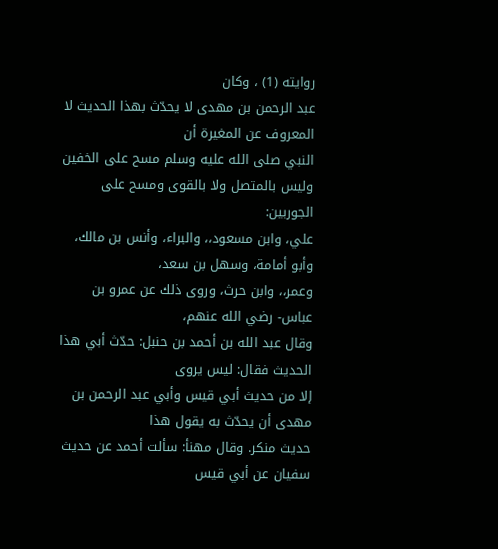روايته (1) ، وكان
عبد الرحمن بن مهدى لا يحدّث بهذا الحديث لا المعروف عن المغيرة أن
النبي صلى الله عليه وسلم مسح على الخفين وليس بالمتصل ولا بالقوى ومسح على الجوربين:
علي، وابن مسعود،، والبراء، وأنس بن مالك، وأبو أمامة، وسهل بن سعد،
وعمر،، وابن حرث، وروى ذلك عن عمرو بن عباس- رضي الله عنهم،
وقال عبد الله بن أحمد بن حنبل: حدّث أبي هذا الحديث فقال: ليس يروى
إلا من حديث أبي قيس وأبي عبد الرحمن بن مهدى أن يحدّث به يقول هذا
حديث منكر. وقال مهنأ: سألت أحمد عن حديث سفيان عن أبي قيس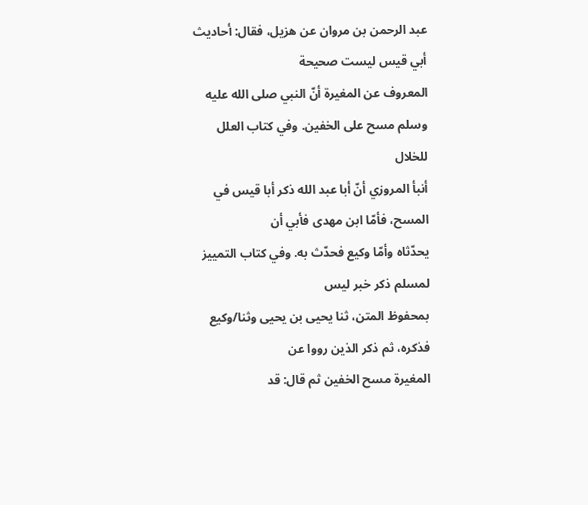عبد الرحمن بن مروان عن هزيل، فقال: أحاديث أبي قيس ليست صحيحة
المعروف عن المغيرة أنّ النبي صلى الله عليه وسلم مسح على الخفين. وفي كتاب العلل للخلال
أنبأ المروزي أنّ أبا عبد الله ذكر أبا قيس في المسح، فأمّا ابن مهدى فأبي أن
يحدّثاه وأمّا وكيع فحدّث به. وفي كتاب التمييز لمسلم ذكر خبر ليس
بمحفوظ المتن، ثنا يحيى بن يحيى وثنا/وكيع فذكره، ثم ذكر الذين رووا عن
المغيرة مسح الخفين ثم قال: قد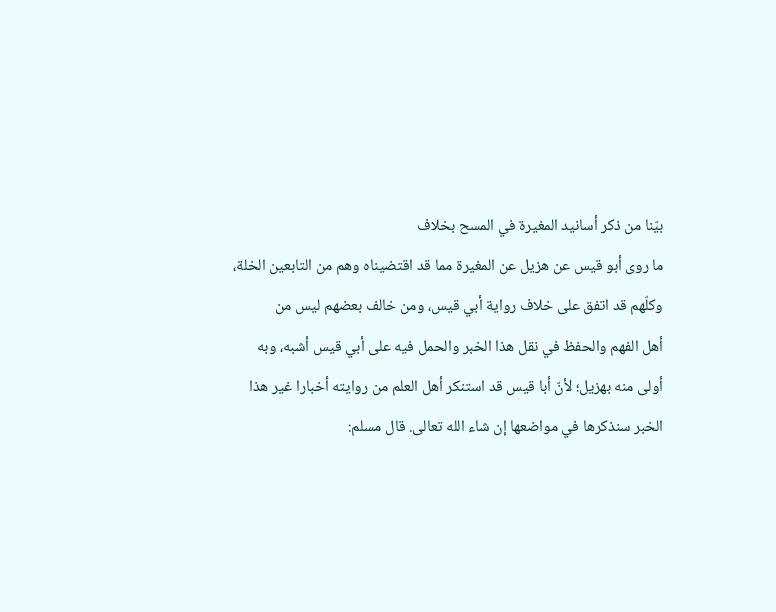بيّنا من ذكر أسانيد المغيرة في المسح بخلاف
ما روى أبو قيس عن هزيل عن المغيرة مما قد اقتضيناه وهم من التابعين الخلة،
وكلّهم قد اتفق على خلاف رواية أبي قيس، ومن خالف بعضهم ليس من
أهل الفهم والحفظ في نقل هذا الخبر والحمل فيه على أبي قيس أشبه، وبه
أولى منه بهزيل؛ لأنّ أبا قيس قد استنكر أهل العلم من روايته أخبارا غير هذا
الخبر سنذكرها في مواضعها إن شاء الله تعالى. قال مسلم: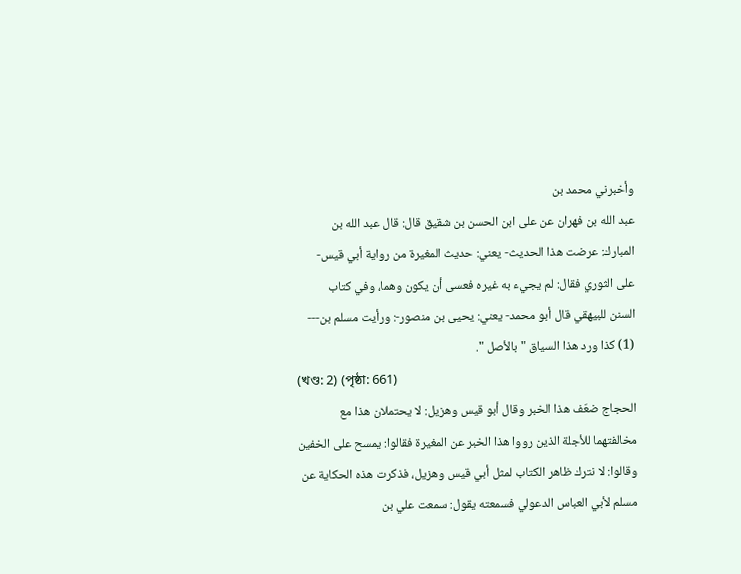وأخبرني محمد بن
عبد الله بن فهران عن على ابن الحسن بن شقيق قال: قال عبد الله بن
المبارك: عرضت هذا الحديث- يعني: حديث المغيرة من رواية أبي قيس-
على الثوري فقال: لم يجيء به غيره فعسى أن يكون وهما، وفي كتاب
السنن للبيهقي قال أبو محمد- يعني: يحيى بن منصور-: ورأيت مسلم بن---
(1) كذا ورد هذا السياق " بالأصل ".
(খণ্ড: 2) (পৃষ্ঠা: 661)
الحجاج ضعّف هذا الخبر وقال أبو قيس وهزيل: لا يحتملان هذا مع
مخالفتهما للأجلة الذين رووا هذا الخبر عن المغيرة فقالوا: يمسح على الخفين
وقالوا: لا نترك ظاهر الكتاب لمثل أبي قيس وهزيل، فذكرت هذه الحكاية عن
مسلم لأبي العباس الدعولي فسمعته يقول: سمعت علي بن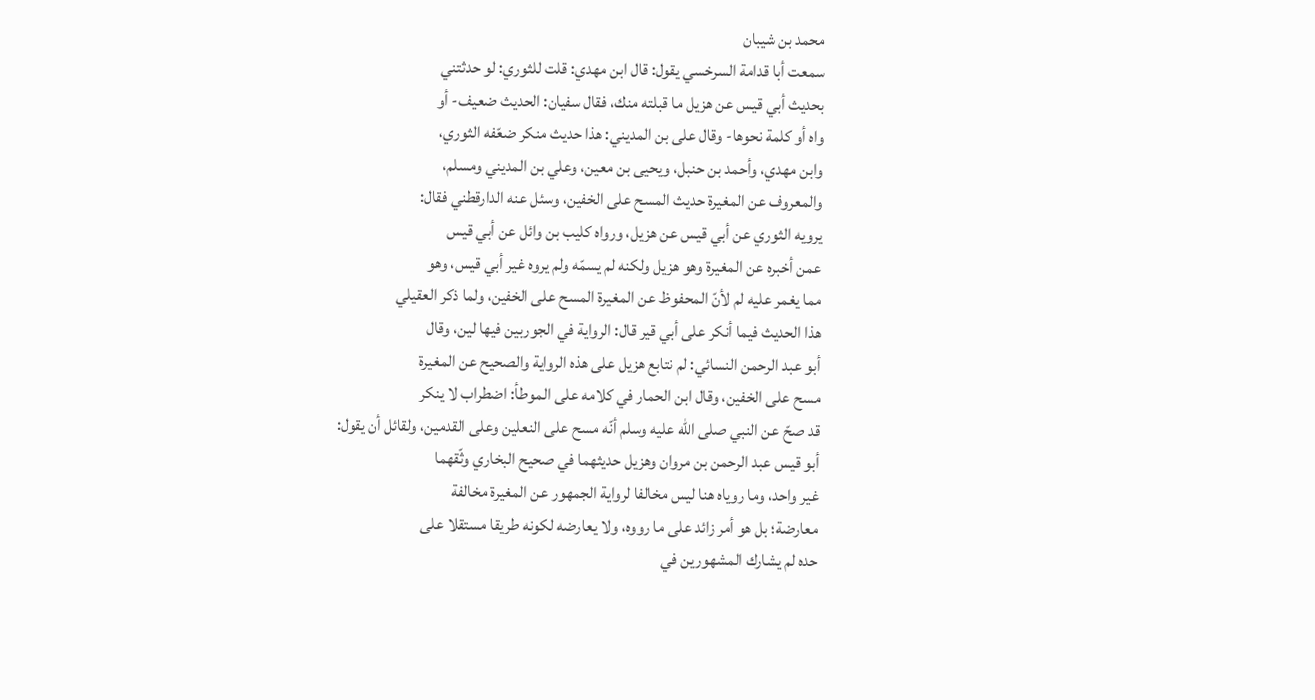محمد بن شيبان
سمعت أبا قدامة السرخسي يقول: قال ابن مهدي: قلت للثوري: لو حدثتني
بحديث أبي قيس عن هزيل ما قبلته منك، فقال سفيان: الحديث ضعيف- أو
واه أو كلمة نحوها- وقال على بن المديني: هذا حديث منكر ضعّفه الثوري،
وابن مهدي، وأحمد بن حنبل، ويحيى بن معين، وعلي بن المديني ومسلم،
والمعروف عن المغيرة حديث المسح على الخفين، وسئل عنه الدارقطني فقال:
يرويه الثوري عن أبي قيس عن هزيل، ورواه كليب بن وائل عن أبي قيس
عمن أخبره عن المغيرة وهو هزيل ولكنه لم يسمّه ولم يروه غير أبي قيس، وهو
مما يغمر عليه لم لأنّ المحفوظ عن المغيرة المسح على الخفين، ولما ذكر العقيلي
هذا الحديث فيما أنكر على أبي قير قال: الرواية في الجوربين فيها لين، وقال
أبو عبد الرحمن النسائي: لم نتابع هزيل على هذه الرواية والصحيح عن المغيرة
مسح على الخفين، وقال ابن الحمار في كلامه على الموطأ: اضطراب لا ينكر
قد صحّ عن النبي صلى الله عليه وسلم أنّه مسح على النعلين وعلى القدمين، ولقائل أن يقول:
أبو قيس عبد الرحمن بن مروان وهزيل حديثهما في صحيح البخاري وثّقهما
غير واحد، وما روياه هنا ليس مخالفا لرواية الجمهور عن المغيرة مخالفة
معارضة؛ بل هو أمر زائد على ما رووه، ولا يعارضه لكونه طريقا مستقلا على
حده لم يشارك المشهورين في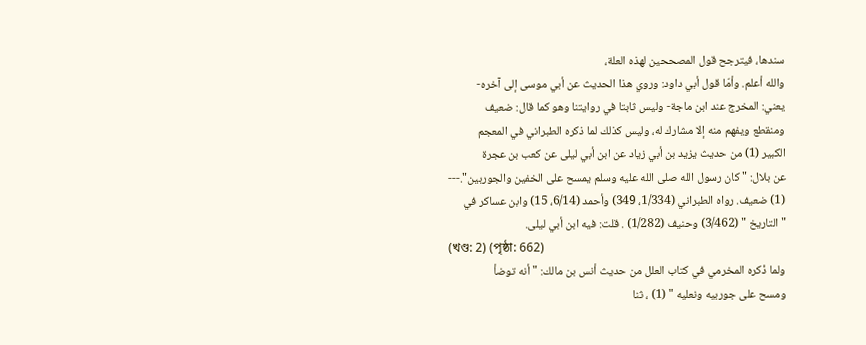سندها، فيترجح قول المصححين لهذه العلة،
والله أعلم. وأمّا قول أبي داود: وروي هذا الحديث عن أبي موسى إلى آخره-
يعني: المخرج عند ابن ماجة- وليس ثابتا في روايتنا وهو كما قال: ضعيف
ومنقطع ويفهم منه إلا مشارك له، وليس كذلك لما ذكره الطبراني في المعجم
الكبير (1) من حديث يزيد بن أبي زياد عن ابن أبي ليلى عن كعب بن عجرة
عن بلال: " كان رسول الله صلى الله عليه وسلم يمسح على الخفين والجوربين".---
(1) ضعيف. رواه الطبراني (1/334، 349) وأحمد (6/14، 15) وابن عساكر في
" التاريخ " (3/462) وحنيف (1/282) . قلت: فيه ابن أبي ليلى.
(খণ্ড: 2) (পৃষ্ঠা: 662)
ولما ذْكره المخرمي في كتاب العلل من حديث أنس بن مالك: " أنه توضأ
ومسح على جوربيه ونعليه " (1) ، ثنا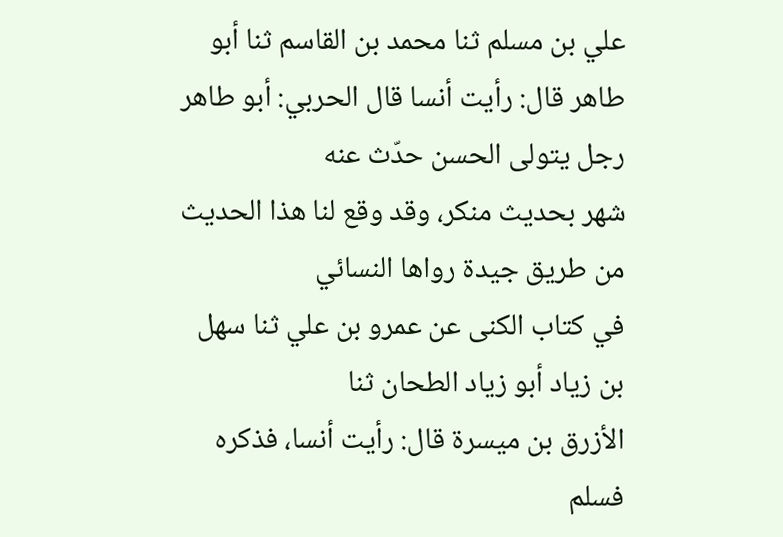علي بن مسلم ثنا محمد بن القاسم ثنا أبو
طاهر قال: رأيت أنسا قال الحربي: أبو طاهر رجل يتولى الحسن حدّث عنه
شهر بحديث منكر، وقد وقع لنا هذا الحديث من طريق جيدة رواها النسائي
في كتاب الكنى عن عمرو بن علي ثنا سهل بن زياد أبو زياد الطحان ثنا
الأزرق بن ميسرة قال: رأيت أنسا، فذكره فسلم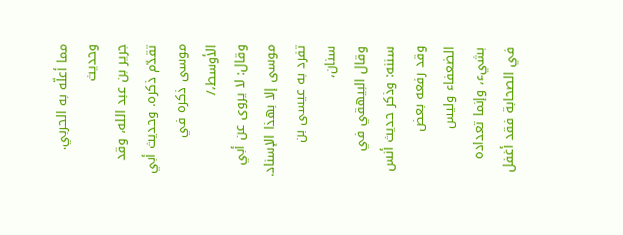مما أعلّه به الحربي. وحديث
جرير بن عبد الله، وقد تقدّم ذكره. وحديث أبي موسى ذكره في الأوسط،/
وقال: لا يروى عن أبي موسى إلا بهذا الإسناد. تفرد به عيسى بن سنان،
وقال البيهقي في سننه: وذكر حديث أنس وقد رفعه بعض الضعفاء وليس
بشيء، وإنما تعداده في الصحابة فقد أغفل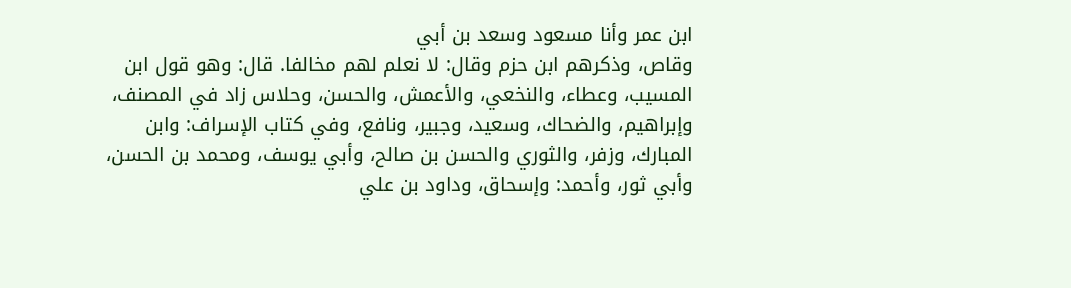ابن عمر وأنا مسعود وسعد بن أبي
وقاص، وذكرهم ابن حزم وقال: لا نعلم لهم مخالفا. قال: وهو قول ابن
المسيب، وعطاء، والنخعي، والأعمش، والحسن، وحلاس زاد في المصنف،
وإبراهيم، والضحاك، وسعيد، وجبير، ونافع، وفي كتاب الإسراف: وابن
المبارك، وزفر، والثوري والحسن بن صالح، وأبي يوسف، ومحمد بن الحسن،
وأبي ثور، وأحمد: وإسحاق، وداود بن علي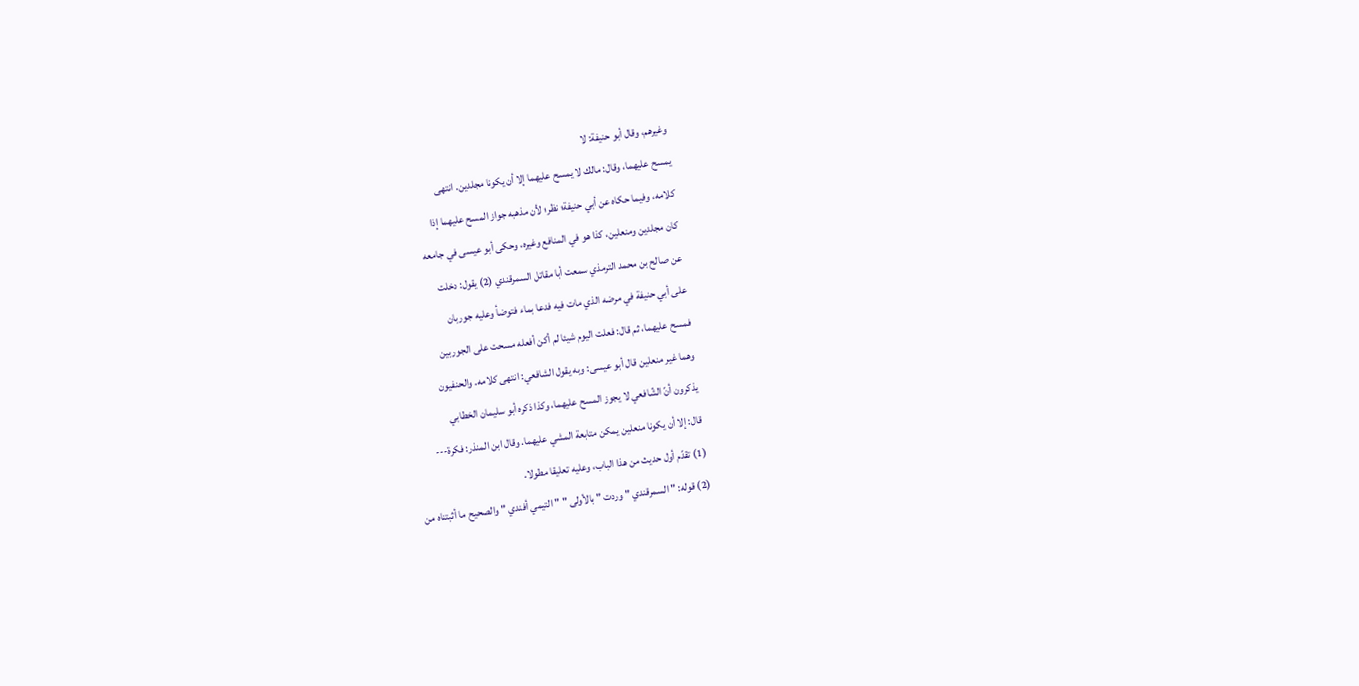وغيرهم، وقال أبو حنيفة: لا
يمسح عليهما، وقال: مالك لا يمسح عليهما إلا أن يكونا مجلدين. انتهى
كلامه، وفيما حكاه عن أبي حنيفة؛ نظر؛ لأن مذهبه جواز المسح عليهما إذا
كان مجلدين ومنعلين، كذا هو في المنافع وغيره، وحكى أبو عيسى في جامعه
عن صالح بن محمد الترمذي سمعت أبا مقاتل السمرقندي (2) يقول: دخلت
على أبي حنيفة في مرضه الذي مات فيه فدعا بماء فتوضأ وعليه جوربان
فمسح عليهما، ثم قال: فعلت اليوم شيئا لم أكن أفعله مسحت على الجوربين
وهما غير منعلين قال أبو عيسى: وبه يقول الشافعي: انتهى كلامه. والحنفيون
يذكرون أنّ الشّافعي لا يجوز المسح عليهما، وكذا ذكره أبو سليمان الخطابي
قال: إلا أن يكونا منعلين يمكن متابعة المشي عليهما. وقال ابن المنذر: فكرة---
(1) تقدّم أول حديث من هذا الباب، وعليه تعليقا مطولا.
(2) قوله: " السمرقندي " وردت " بالأولى " " التيمي أفندي " والصحيح ما أثبتناه من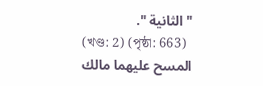" الثانية ".
(খণ্ড: 2) (পৃষ্ঠা: 663)
المسح عليهما مالك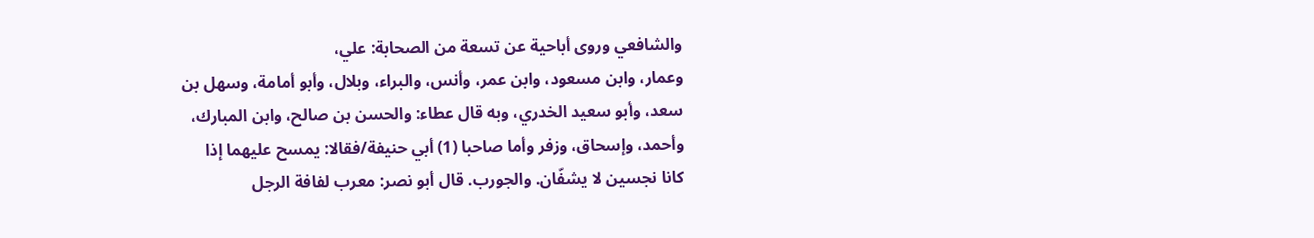والشافعي وروى أباحية عن تسعة من الصحابة: علي،
وعمار، وابن مسعود، وابن عمر، وأنس، والبراء، وبلال، وأبو أمامة، وسهل بن
سعد، وأبو سعيد الخدري، وبه قال عطاء: والحسن بن صالح، وابن المبارك،
وأحمد، وإسحاق، وزفر وأما صاحبا (1) أبي حنيفة/فقالا: يمسح عليهما إذا
كانا نجسين لا يشفّان. والجورب. قال أبو نصر: معرب لفافة الرجل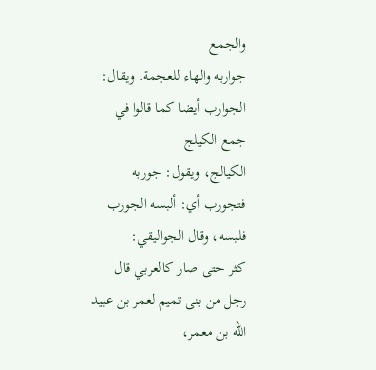والجمع
جواربه والهاء للعجمة. ويقال: الجوارب أيضا كما قالوا في جمع الكيلج
الكيالج، ويقول: جوربه فتجورب أي: ألبسه الجورب فلبسه، وقال الجواليقي:
كثر حتى صار كالعربي قال رجل من بنى تميم لعمر بن عبيد الله بن معمر،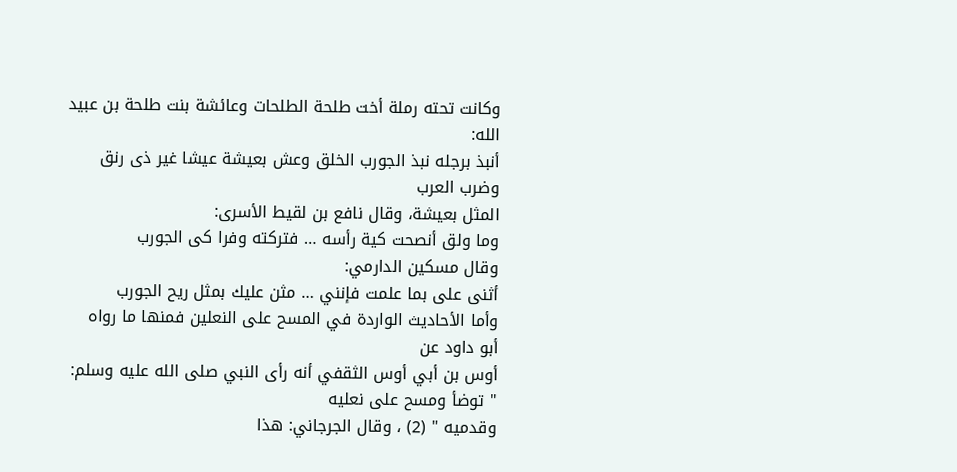وكانت تحته رملة أخت طلحة الطلحات وعائشة بنت طلحة بن عبيد الله:
أنبذ برجله نبذ الجورب الخلق وعش بعيشة عيشا غير ذى رنق وضرب العرب
المثل بعيشة، وقال نافع بن لقيط الأسرى:
وما ولق أنصحت كية رأسه … فتركته وفرا كى الجورب
وقال مسكين الدارمي:
أثنى على بما علمت فإنني … مثن عليك بمثل ريح الجورب
وأما الأحاديث الواردة في المسح على النعلين فمنها ما رواه أبو داود عن
أوس بن أبي أوس الثقفي أنه رأى النبي صلى الله عليه وسلم: " توضأ ومسح على نعليه
وقدميه " (2) ، وقال الجرجاني: هذا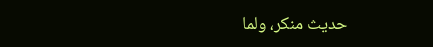حديث منكر، ولما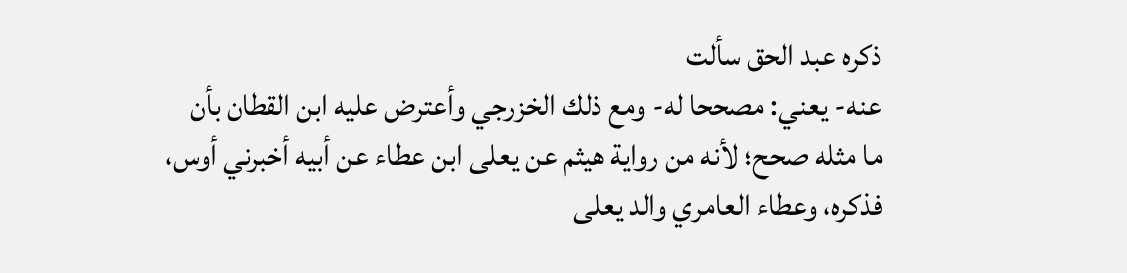ذكره عبد الحق سألت
عنه- يعني: مصححا له- ومع ذلك الخزرجي وأعترض عليه ابن القطان بأن
ما مثله صحح؛ لأنه من رواية هيثم عن يعلى ابن عطاء عن أبيه أخبرني أوس،
فذكره، وعطاء العامري والد يعلى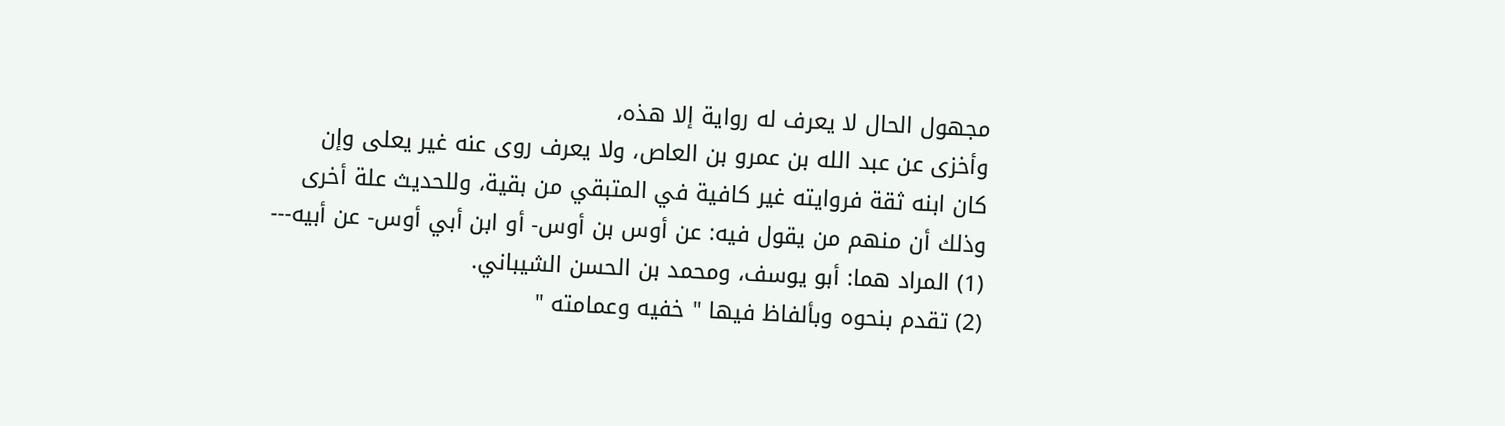مجهول الحال لا يعرف له رواية إلا هذه،
وأخزى عن عبد الله بن عمرو بن العاص، ولا يعرف روى عنه غير يعلى وإن
كان ابنه ثقة فروايته غير كافية في المتبقي من بقية، وللحديث علة أخرى
وذلك أن منهم من يقول فيه: عن أوس بن أوس- أو ابن أبي أوس- عن أبيه---
(1) المراد هما: أبو يوسف، ومحمد بن الحسن الشيباني.
(2) تقدم بنحوه وبألفاظ فيها " خفيه وعمامته "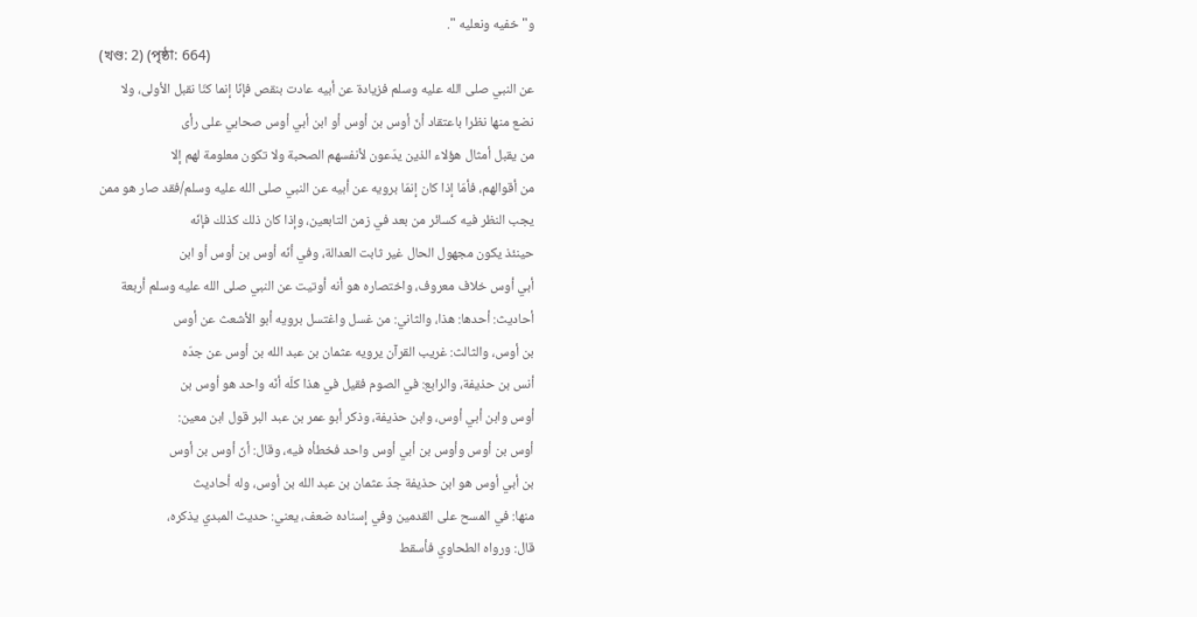و" خفيه ونعليه ".
(খণ্ড: 2) (পৃষ্ঠা: 664)
عن النبي صلى الله عليه وسلم فزيادة عن أبيه عادت بنقص فإنّا إنما كنّا نقبل الأولى، ولا
نضع منها نظرا باعتقاد أنّ أوس بن أوس أو ابن أبي أوس صحابي على رأى
من يقبل أمثال هؤلاء الذين يدّعون لأنفسهم الصحبة ولا تكون معلومة لهم إلا
من أقوالهم، فأمّا إذا كان إنمّا برويه عن أبيه عن النبي صلى الله عليه وسلم/فقد صار هو ممن
يجب النظر فيه كسائر من بعد في زمن التابعين، وإذا كان ذلك كذلك فإنّه
حينئذ يكون مجهول الحال غير ثابت العدالة، وفي أنّه أوس بن أوس أو ابن
أبي أوس خلاف معروف، واختصاره هو أنه أوتيت عن النبي صلى الله عليه وسلم أربعة
أحاديث: أحدها: هذا، والثاني: من غسل واغتسل برويه أبو الأشعث عن أوس
بن أوس، والثالث: غريب القرآن يرويه عثمان بن عبد الله بن أوس عن جدّه
أنس بن حذيفة، والرابع: في الصوم فقيل في هذا كلّه أنّه واحد هو أوس بن
أوس وابن أبي أوس، وابن حذيفة، وذكر أبو عمر بن عبد البر قول ابن معين:
أوس بن أوس وأوس بن أبي أوس واحد فخطأه فيه، وقال: أنّ أوس بن أوس
بن أبي أوس هو ابن حذيفة جدّ عثمان بن عبد الله بن أوس، وله أحاديث
منها: في المسح على القدمين وفي إسناده ضعف، يعني: حديث المبدي يذكره،
قال: ورواه الطحاوي فأسقط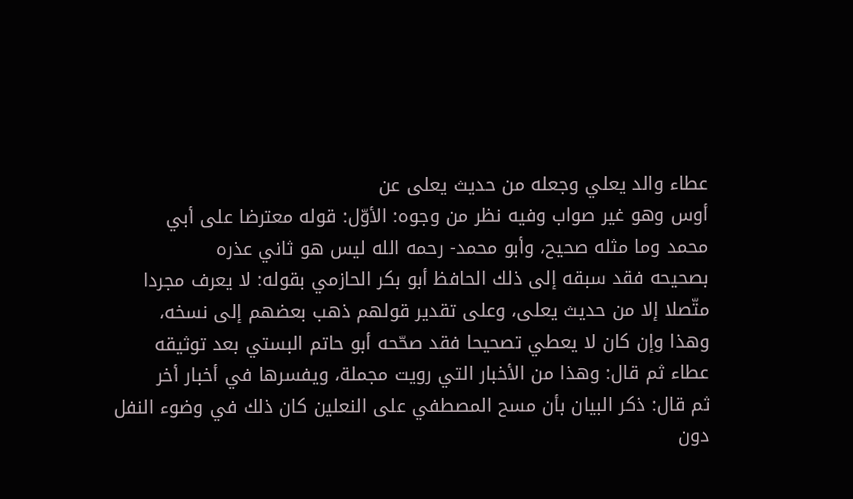عطاء والد يعلي وجعله من حديث يعلى عن
أوس وهو غير صواب وفيه نظر من وجوه: الأوّل: قوله معترضا على أبي
محمد وما مثله صحيح، وأبو محمد- رحمه الله ليس هو ثاني عذره
بصحيحه فقد سبقه إلى ذلك الحافظ أبو بكر الحازمي بقوله: لا يعرف مجردا
متّصلا إلا من حديث يعلى، وعلى تقدير قولهم ذهب بعضهم إلى نسخه،
وهذا وإن كان لا يعطي تصحيحا فقد صحّحه أبو حاتم البستي بعد توثيقه
عطاء ثم قال: وهذا من الأخبار التي رويت مجملة، ويفسرها في أخبار أخر
ثم قال: ذكر البيان بأن مسح المصطفي على النعلين كان ذلك في وضوء النفل
دون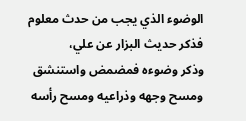الوضوء الذي يجب من حدث معلوم فذكر حديث البزار عن علي،
وذكر وضوءه فمضمض واستنشق ومسح وجهه وذراعيه ومسح رأسه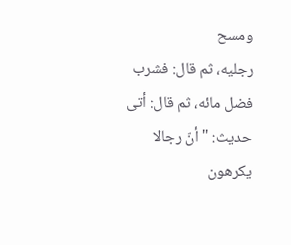ومسح
رجليه، ثم قال: فشرب فضل مائه، ثم قال: أتى حديث: " أنّ رجالا يكرهون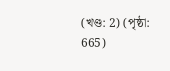(খণ্ড: 2) (পৃষ্ঠা: 665)